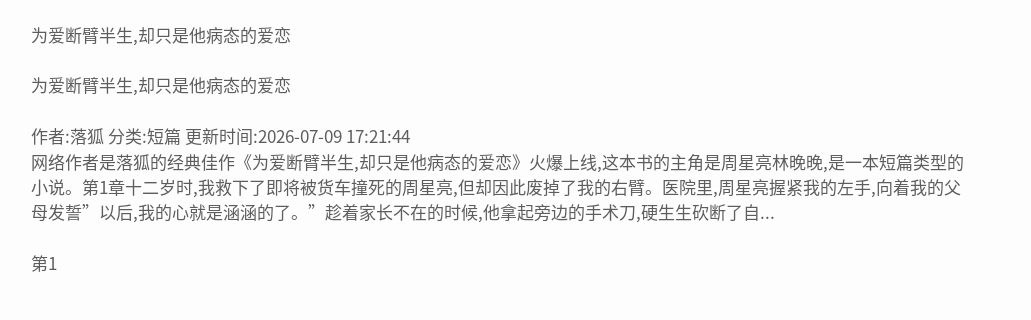为爱断臂半生,却只是他病态的爱恋

为爱断臂半生,却只是他病态的爱恋

作者:落狐 分类:短篇 更新时间:2026-07-09 17:21:44
网络作者是落狐的经典佳作《为爱断臂半生,却只是他病态的爱恋》火爆上线,这本书的主角是周星亮林晚晚,是一本短篇类型的小说。第1章十二岁时,我救下了即将被货车撞死的周星亮,但却因此废掉了我的右臂。医院里,周星亮握紧我的左手,向着我的父母发誓”以后,我的心就是涵涵的了。”趁着家长不在的时候,他拿起旁边的手术刀,硬生生砍断了自...

第1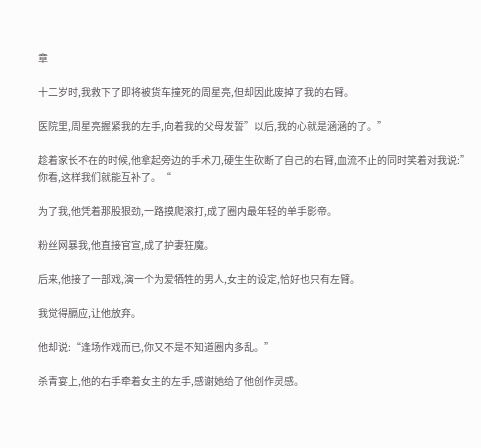章

十二岁时,我救下了即将被货车撞死的周星亮,但却因此废掉了我的右臂。

医院里,周星亮握紧我的左手,向着我的父母发誓”以后,我的心就是涵涵的了。”

趁着家长不在的时候,他拿起旁边的手术刀,硬生生砍断了自己的右臂,血流不止的同时笑着对我说:”你看,这样我们就能互补了。“

为了我,他凭着那股狠劲,一路摸爬滚打,成了圈内最年轻的单手影帝。

粉丝网暴我,他直接官宣,成了护妻狂魔。

后来,他接了一部戏,演一个为爱牺牲的男人,女主的设定,恰好也只有左臂。

我觉得膈应,让他放弃。

他却说:“逢场作戏而已,你又不是不知道圈内多乱。”

杀青宴上,他的右手牵着女主的左手,感谢她给了他创作灵感。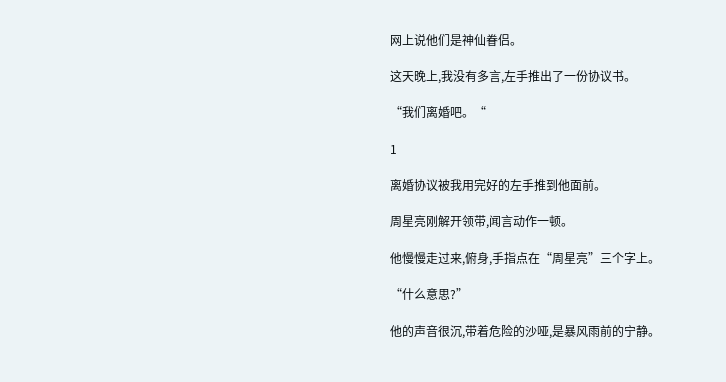网上说他们是神仙眷侣。

这天晚上,我没有多言,左手推出了一份协议书。

“我们离婚吧。“

1

离婚协议被我用完好的左手推到他面前。

周星亮刚解开领带,闻言动作一顿。

他慢慢走过来,俯身,手指点在“周星亮”三个字上。

“什么意思?”

他的声音很沉,带着危险的沙哑,是暴风雨前的宁静。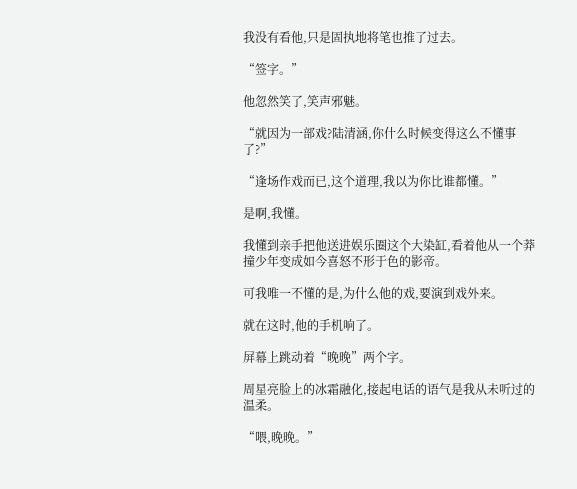我没有看他,只是固执地将笔也推了过去。

“签字。”

他忽然笑了,笑声邪魅。

“就因为一部戏?陆清涵,你什么时候变得这么不懂事了?”

“逢场作戏而已,这个道理,我以为你比谁都懂。”

是啊,我懂。

我懂到亲手把他送进娱乐圈这个大染缸,看着他从一个莽撞少年变成如今喜怒不形于色的影帝。

可我唯一不懂的是,为什么他的戏,要演到戏外来。

就在这时,他的手机响了。

屏幕上跳动着“晚晚”两个字。

周星亮脸上的冰霜融化,接起电话的语气是我从未听过的温柔。

“喂,晚晚。”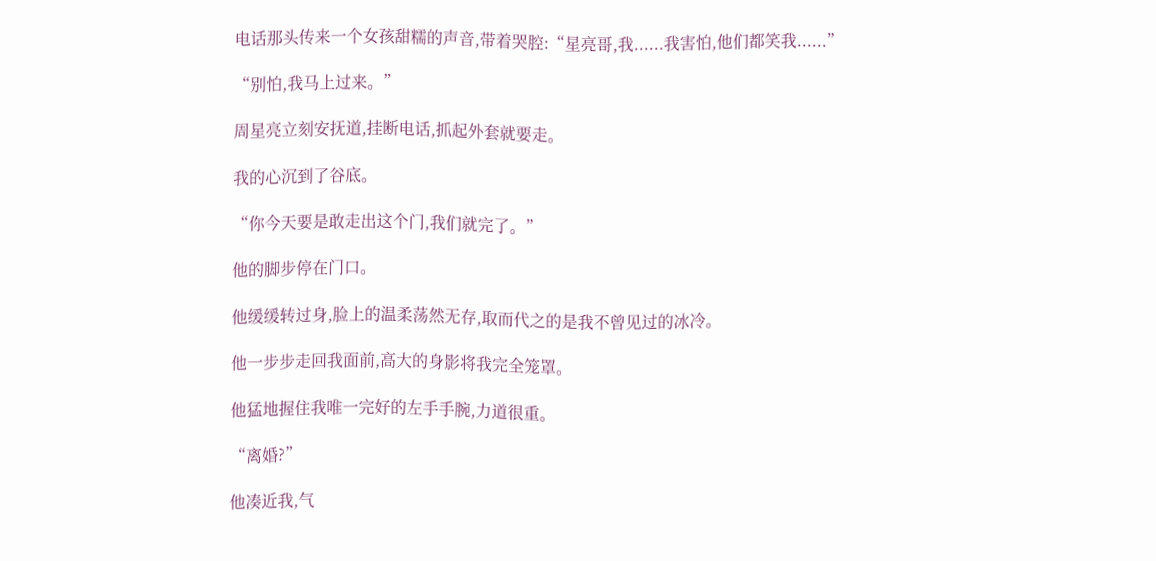电话那头传来一个女孩甜糯的声音,带着哭腔:“星亮哥,我......我害怕,他们都笑我......”

“别怕,我马上过来。”

周星亮立刻安抚道,挂断电话,抓起外套就要走。

我的心沉到了谷底。

“你今天要是敢走出这个门,我们就完了。”

他的脚步停在门口。

他缓缓转过身,脸上的温柔荡然无存,取而代之的是我不曾见过的冰冷。

他一步步走回我面前,高大的身影将我完全笼罩。

他猛地握住我唯一完好的左手手腕,力道很重。

“离婚?”

他凑近我,气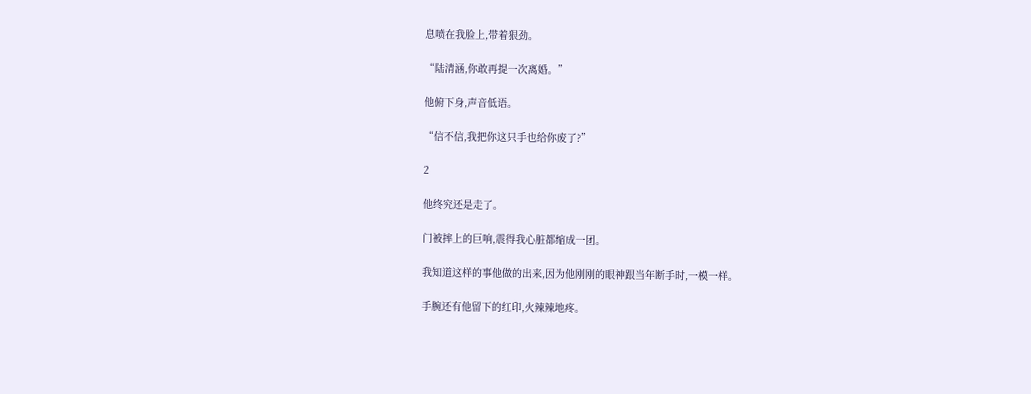息喷在我脸上,带着狠劲。

“陆清涵,你敢再提一次离婚。”

他俯下身,声音低语。

“信不信,我把你这只手也给你废了?”

2

他终究还是走了。

门被摔上的巨响,震得我心脏都缩成一团。

我知道这样的事他做的出来,因为他刚刚的眼神跟当年断手时,一模一样。

手腕还有他留下的红印,火辣辣地疼。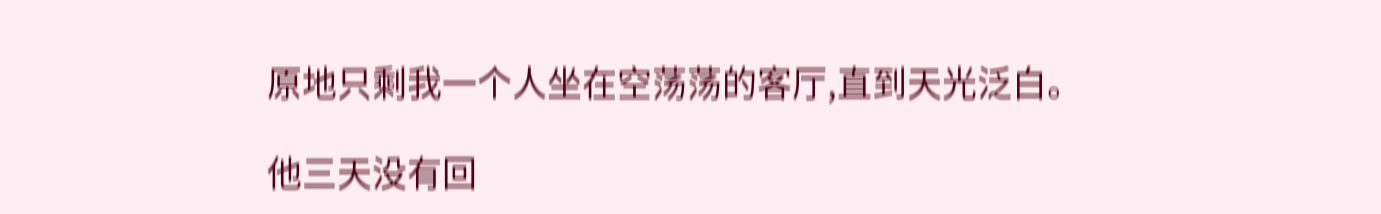原地只剩我一个人坐在空荡荡的客厅,直到天光泛白。

他三天没有回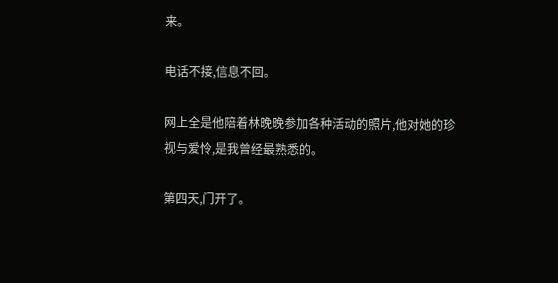来。

电话不接,信息不回。

网上全是他陪着林晚晚参加各种活动的照片,他对她的珍视与爱怜,是我曾经最熟悉的。

第四天,门开了。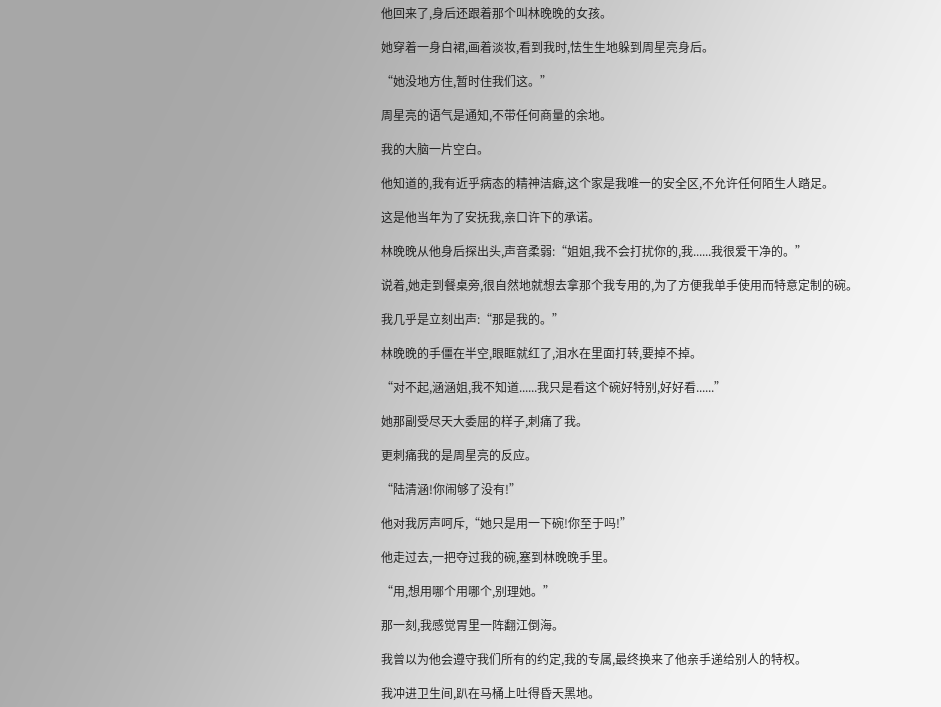他回来了,身后还跟着那个叫林晚晚的女孩。

她穿着一身白裙,画着淡妆,看到我时,怯生生地躲到周星亮身后。

“她没地方住,暂时住我们这。”

周星亮的语气是通知,不带任何商量的余地。

我的大脑一片空白。

他知道的,我有近乎病态的精神洁癖,这个家是我唯一的安全区,不允许任何陌生人踏足。

这是他当年为了安抚我,亲口许下的承诺。

林晚晚从他身后探出头,声音柔弱:“姐姐,我不会打扰你的,我......我很爱干净的。”

说着,她走到餐桌旁,很自然地就想去拿那个我专用的,为了方便我单手使用而特意定制的碗。

我几乎是立刻出声:“那是我的。”

林晚晚的手僵在半空,眼眶就红了,泪水在里面打转,要掉不掉。

“对不起,涵涵姐,我不知道......我只是看这个碗好特别,好好看......”

她那副受尽天大委屈的样子,刺痛了我。

更刺痛我的是周星亮的反应。

“陆清涵!你闹够了没有!”

他对我厉声呵斥,“她只是用一下碗!你至于吗!”

他走过去,一把夺过我的碗,塞到林晚晚手里。

“用,想用哪个用哪个,别理她。”

那一刻,我感觉胃里一阵翻江倒海。

我曾以为他会遵守我们所有的约定,我的专属,最终换来了他亲手递给别人的特权。

我冲进卫生间,趴在马桶上吐得昏天黑地。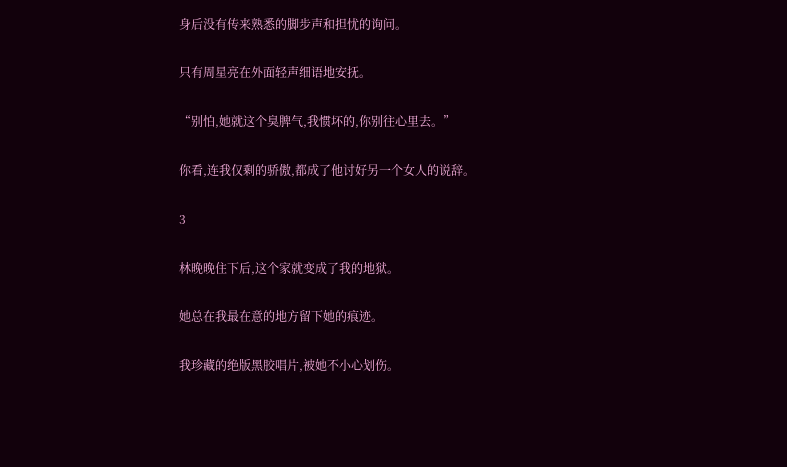身后没有传来熟悉的脚步声和担忧的询问。

只有周星亮在外面轻声细语地安抚。

“别怕,她就这个臭脾气,我惯坏的,你别往心里去。”

你看,连我仅剩的骄傲,都成了他讨好另一个女人的说辞。

3

林晚晚住下后,这个家就变成了我的地狱。

她总在我最在意的地方留下她的痕迹。

我珍藏的绝版黑胶唱片,被她不小心划伤。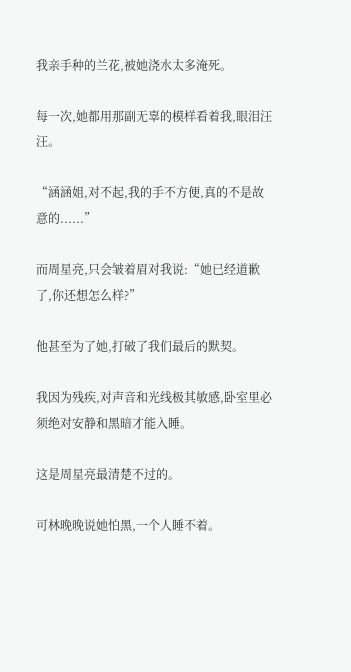我亲手种的兰花,被她浇水太多淹死。

每一次,她都用那副无辜的模样看着我,眼泪汪汪。

“涵涵姐,对不起,我的手不方便,真的不是故意的......”

而周星亮,只会皱着眉对我说:“她已经道歉了,你还想怎么样?”

他甚至为了她,打破了我们最后的默契。

我因为残疾,对声音和光线极其敏感,卧室里必须绝对安静和黑暗才能入睡。

这是周星亮最清楚不过的。

可林晚晚说她怕黑,一个人睡不着。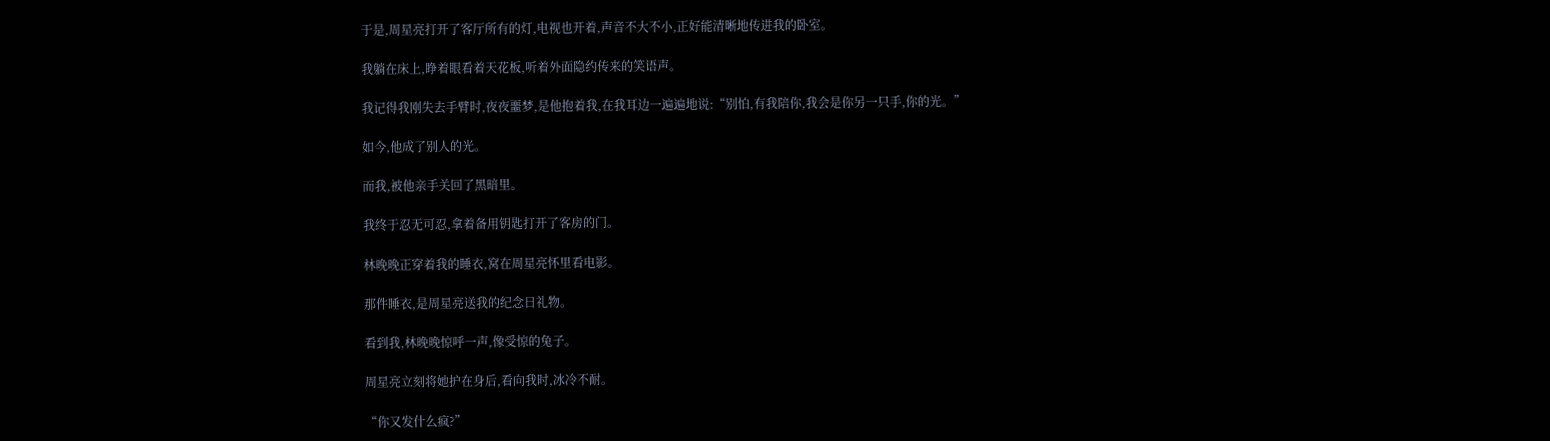于是,周星亮打开了客厅所有的灯,电视也开着,声音不大不小,正好能清晰地传进我的卧室。

我躺在床上,睁着眼看着天花板,听着外面隐约传来的笑语声。

我记得我刚失去手臂时,夜夜噩梦,是他抱着我,在我耳边一遍遍地说:“别怕,有我陪你,我会是你另一只手,你的光。”

如今,他成了别人的光。

而我,被他亲手关回了黑暗里。

我终于忍无可忍,拿着备用钥匙打开了客房的门。

林晚晚正穿着我的睡衣,窝在周星亮怀里看电影。

那件睡衣,是周星亮送我的纪念日礼物。

看到我,林晚晚惊呼一声,像受惊的兔子。

周星亮立刻将她护在身后,看向我时,冰冷不耐。

“你又发什么疯?”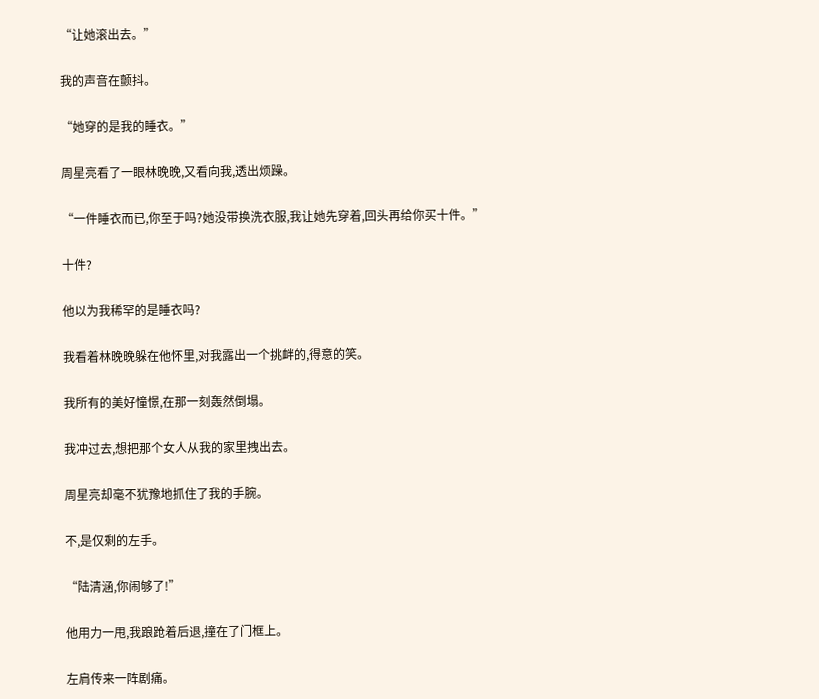“让她滚出去。”

我的声音在颤抖。

“她穿的是我的睡衣。”

周星亮看了一眼林晚晚,又看向我,透出烦躁。

“一件睡衣而已,你至于吗?她没带换洗衣服,我让她先穿着,回头再给你买十件。”

十件?

他以为我稀罕的是睡衣吗?

我看着林晚晚躲在他怀里,对我露出一个挑衅的,得意的笑。

我所有的美好憧憬,在那一刻轰然倒塌。

我冲过去,想把那个女人从我的家里拽出去。

周星亮却毫不犹豫地抓住了我的手腕。

不,是仅剩的左手。

“陆清涵,你闹够了!”

他用力一甩,我踉跄着后退,撞在了门框上。

左肩传来一阵剧痛。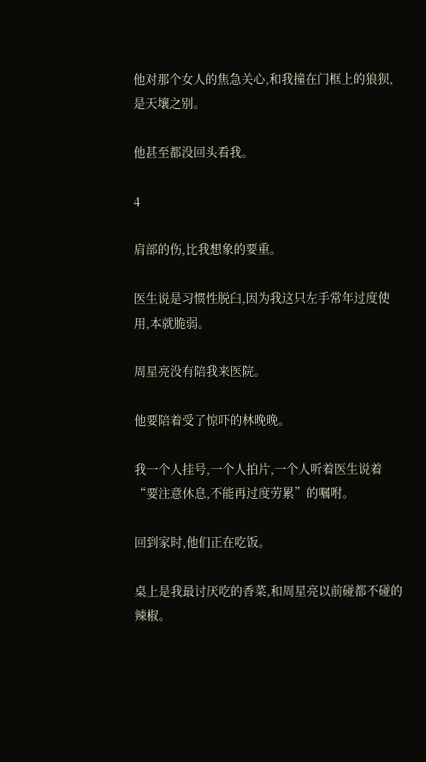他对那个女人的焦急关心,和我撞在门框上的狼狈,是天壤之别。

他甚至都没回头看我。

4

肩部的伤,比我想象的要重。

医生说是习惯性脱臼,因为我这只左手常年过度使用,本就脆弱。

周星亮没有陪我来医院。

他要陪着受了惊吓的林晚晚。

我一个人挂号,一个人拍片,一个人听着医生说着“要注意休息,不能再过度劳累”的嘱咐。

回到家时,他们正在吃饭。

桌上是我最讨厌吃的香菜,和周星亮以前碰都不碰的辣椒。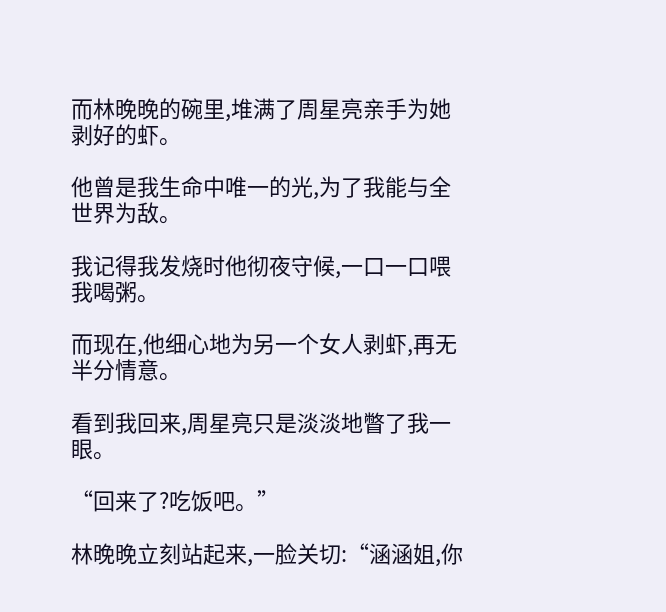而林晚晚的碗里,堆满了周星亮亲手为她剥好的虾。

他曾是我生命中唯一的光,为了我能与全世界为敌。

我记得我发烧时他彻夜守候,一口一口喂我喝粥。

而现在,他细心地为另一个女人剥虾,再无半分情意。

看到我回来,周星亮只是淡淡地瞥了我一眼。

“回来了?吃饭吧。”

林晚晚立刻站起来,一脸关切:“涵涵姐,你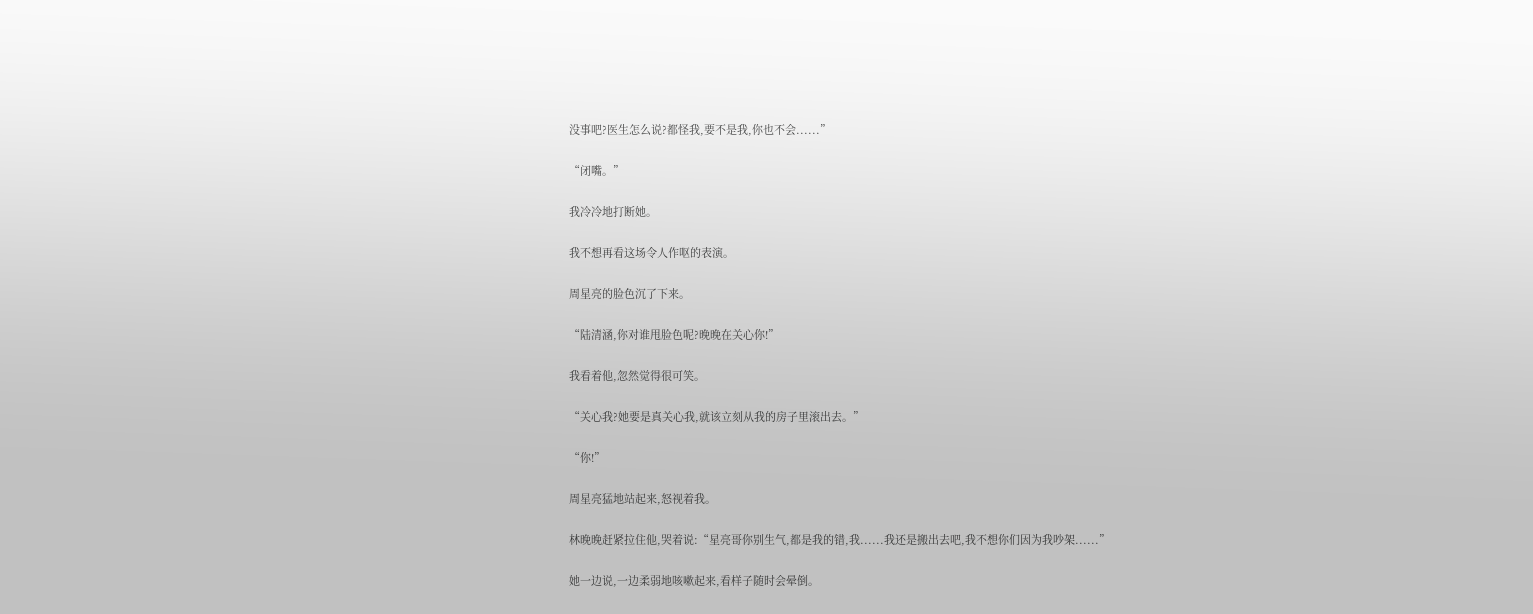没事吧?医生怎么说?都怪我,要不是我,你也不会......”

“闭嘴。”

我冷冷地打断她。

我不想再看这场令人作呕的表演。

周星亮的脸色沉了下来。

“陆清涵,你对谁甩脸色呢?晚晚在关心你!”

我看着他,忽然觉得很可笑。

“关心我?她要是真关心我,就该立刻从我的房子里滚出去。”

“你!”

周星亮猛地站起来,怒视着我。

林晚晚赶紧拉住他,哭着说:“星亮哥你别生气,都是我的错,我......我还是搬出去吧,我不想你们因为我吵架......”

她一边说,一边柔弱地咳嗽起来,看样子随时会晕倒。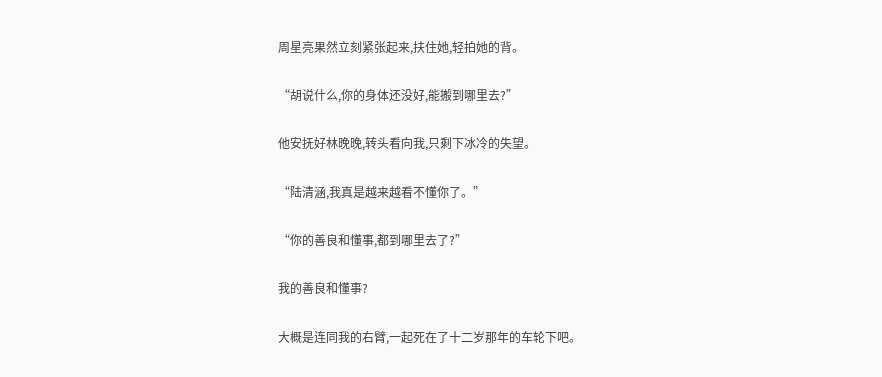周星亮果然立刻紧张起来,扶住她,轻拍她的背。

“胡说什么,你的身体还没好,能搬到哪里去?”

他安抚好林晚晚,转头看向我,只剩下冰冷的失望。

“陆清涵,我真是越来越看不懂你了。”

“你的善良和懂事,都到哪里去了?”

我的善良和懂事?

大概是连同我的右臂,一起死在了十二岁那年的车轮下吧。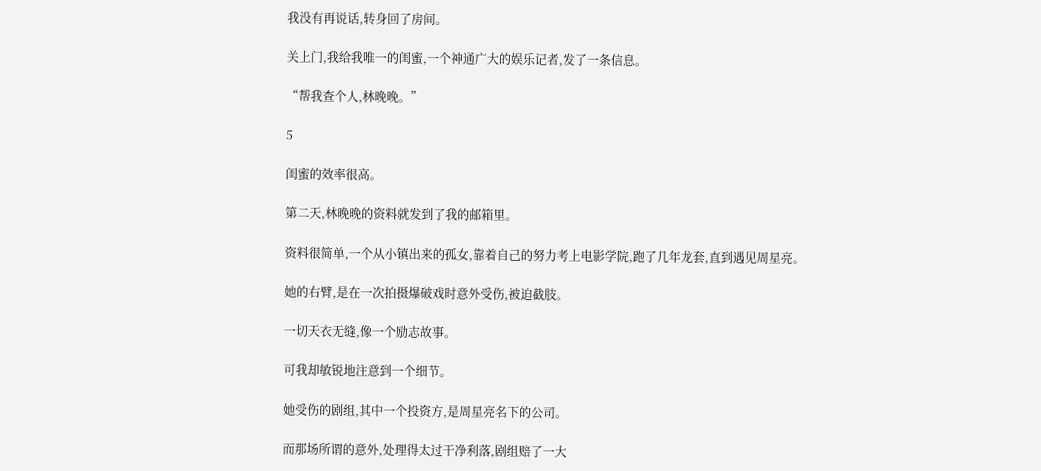我没有再说话,转身回了房间。

关上门,我给我唯一的闺蜜,一个神通广大的娱乐记者,发了一条信息。

“帮我查个人,林晚晚。”

5

闺蜜的效率很高。

第二天,林晚晚的资料就发到了我的邮箱里。

资料很简单,一个从小镇出来的孤女,靠着自己的努力考上电影学院,跑了几年龙套,直到遇见周星亮。

她的右臂,是在一次拍摄爆破戏时意外受伤,被迫截肢。

一切天衣无缝,像一个励志故事。

可我却敏锐地注意到一个细节。

她受伤的剧组,其中一个投资方,是周星亮名下的公司。

而那场所谓的意外,处理得太过干净利落,剧组赔了一大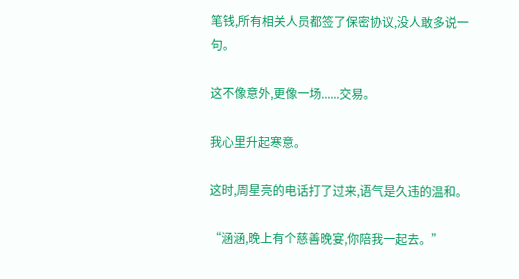笔钱,所有相关人员都签了保密协议,没人敢多说一句。

这不像意外,更像一场......交易。

我心里升起寒意。

这时,周星亮的电话打了过来,语气是久违的温和。

“涵涵,晚上有个慈善晚宴,你陪我一起去。”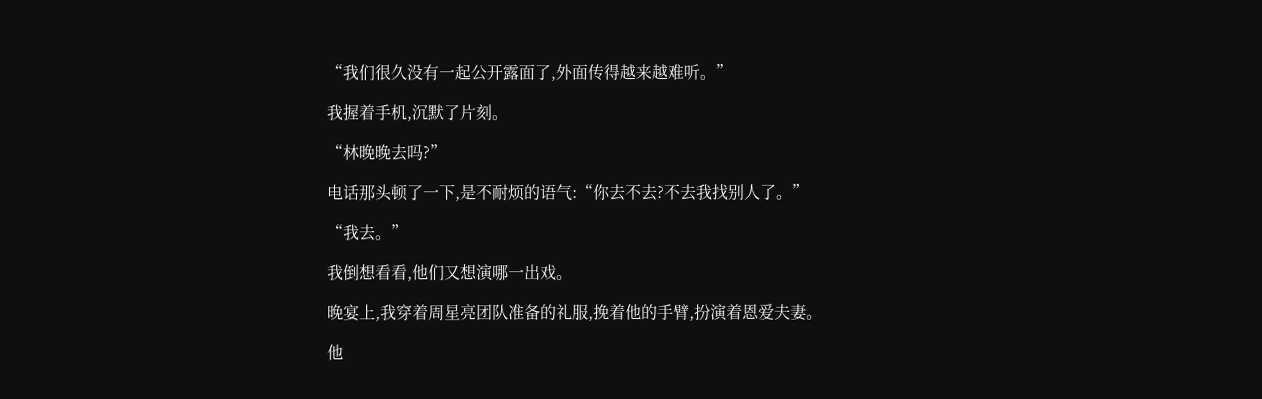“我们很久没有一起公开露面了,外面传得越来越难听。”

我握着手机,沉默了片刻。

“林晚晚去吗?”

电话那头顿了一下,是不耐烦的语气:“你去不去?不去我找别人了。”

“我去。”

我倒想看看,他们又想演哪一出戏。

晚宴上,我穿着周星亮团队准备的礼服,挽着他的手臂,扮演着恩爱夫妻。

他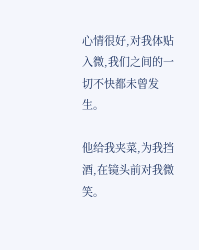心情很好,对我体贴入微,我们之间的一切不快都未曾发生。

他给我夹菜,为我挡酒,在镜头前对我微笑。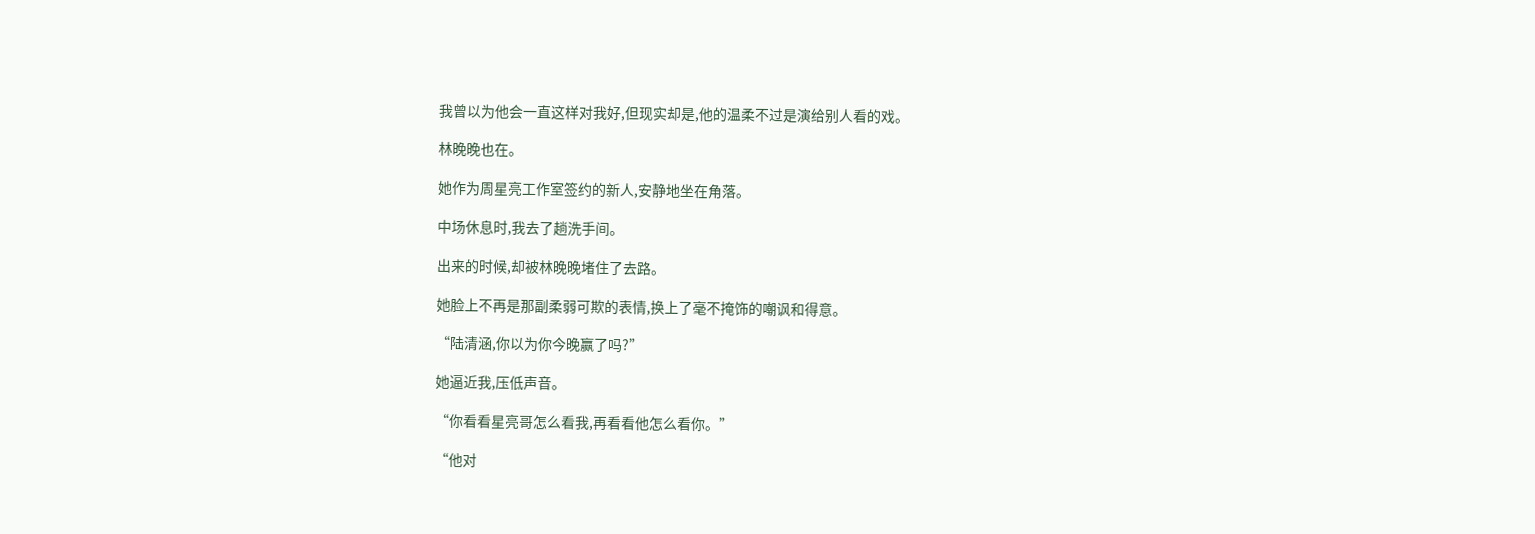我曾以为他会一直这样对我好,但现实却是,他的温柔不过是演给别人看的戏。

林晚晚也在。

她作为周星亮工作室签约的新人,安静地坐在角落。

中场休息时,我去了趟洗手间。

出来的时候,却被林晚晚堵住了去路。

她脸上不再是那副柔弱可欺的表情,换上了毫不掩饰的嘲讽和得意。

“陆清涵,你以为你今晚赢了吗?”

她逼近我,压低声音。

“你看看星亮哥怎么看我,再看看他怎么看你。”

“他对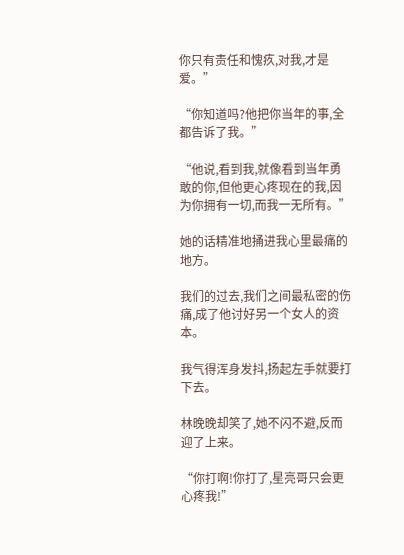你只有责任和愧疚,对我,才是爱。”

“你知道吗?他把你当年的事,全都告诉了我。”

“他说,看到我,就像看到当年勇敢的你,但他更心疼现在的我,因为你拥有一切,而我一无所有。”

她的话精准地捅进我心里最痛的地方。

我们的过去,我们之间最私密的伤痛,成了他讨好另一个女人的资本。

我气得浑身发抖,扬起左手就要打下去。

林晚晚却笑了,她不闪不避,反而迎了上来。

“你打啊!你打了,星亮哥只会更心疼我!”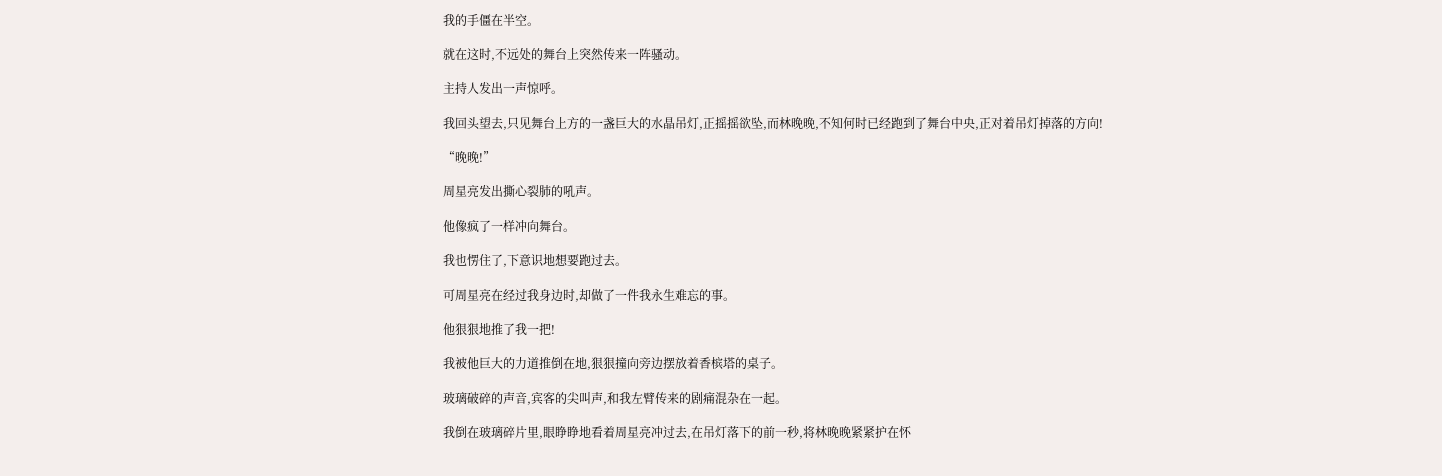我的手僵在半空。

就在这时,不远处的舞台上突然传来一阵骚动。

主持人发出一声惊呼。

我回头望去,只见舞台上方的一盏巨大的水晶吊灯,正摇摇欲坠,而林晚晚,不知何时已经跑到了舞台中央,正对着吊灯掉落的方向!

“晚晚!”

周星亮发出撕心裂肺的吼声。

他像疯了一样冲向舞台。

我也愣住了,下意识地想要跑过去。

可周星亮在经过我身边时,却做了一件我永生难忘的事。

他狠狠地推了我一把!

我被他巨大的力道推倒在地,狠狠撞向旁边摆放着香槟塔的桌子。

玻璃破碎的声音,宾客的尖叫声,和我左臂传来的剧痛混杂在一起。

我倒在玻璃碎片里,眼睁睁地看着周星亮冲过去,在吊灯落下的前一秒,将林晚晚紧紧护在怀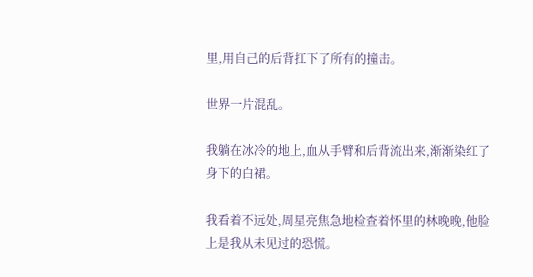里,用自己的后背扛下了所有的撞击。

世界一片混乱。

我躺在冰冷的地上,血从手臂和后背流出来,渐渐染红了身下的白裙。

我看着不远处,周星亮焦急地检查着怀里的林晚晚,他脸上是我从未见过的恐慌。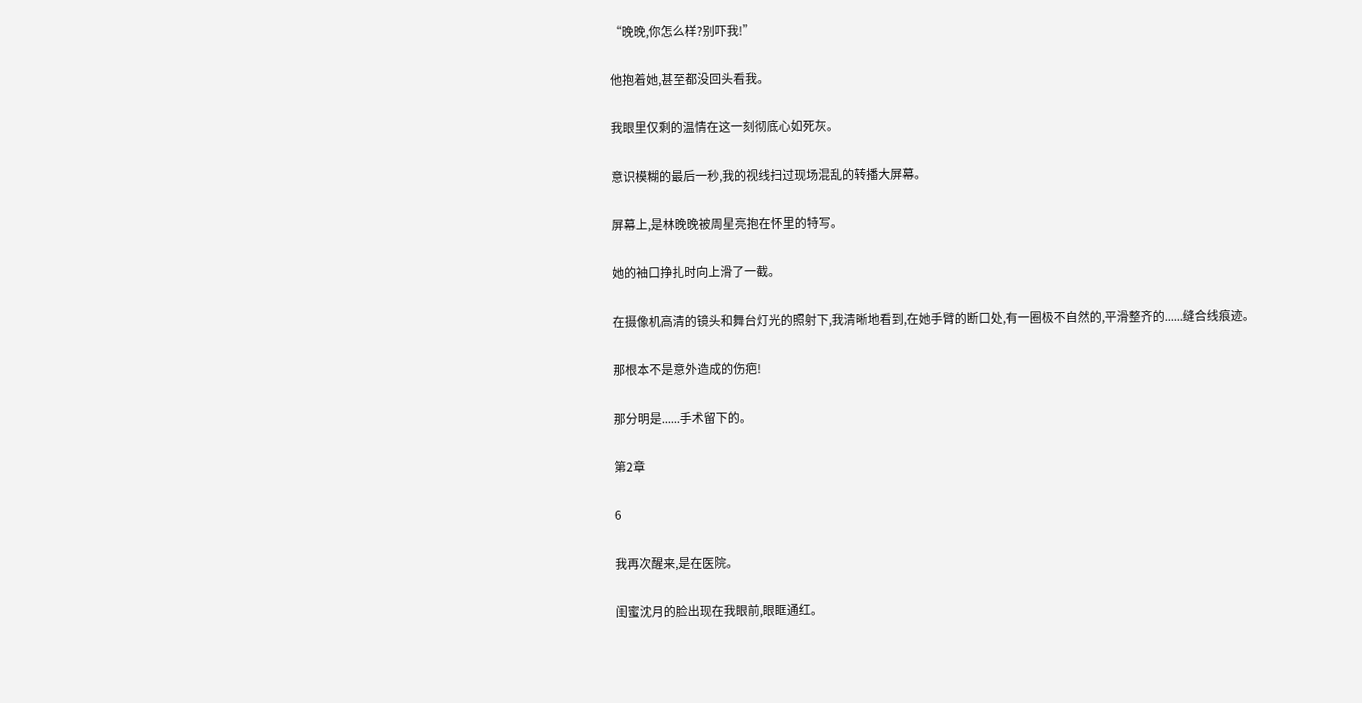“晚晚,你怎么样?别吓我!”

他抱着她,甚至都没回头看我。

我眼里仅剩的温情在这一刻彻底心如死灰。

意识模糊的最后一秒,我的视线扫过现场混乱的转播大屏幕。

屏幕上,是林晚晚被周星亮抱在怀里的特写。

她的袖口挣扎时向上滑了一截。

在摄像机高清的镜头和舞台灯光的照射下,我清晰地看到,在她手臂的断口处,有一圈极不自然的,平滑整齐的......缝合线痕迹。

那根本不是意外造成的伤疤!

那分明是......手术留下的。

第2章

6

我再次醒来,是在医院。

闺蜜沈月的脸出现在我眼前,眼眶通红。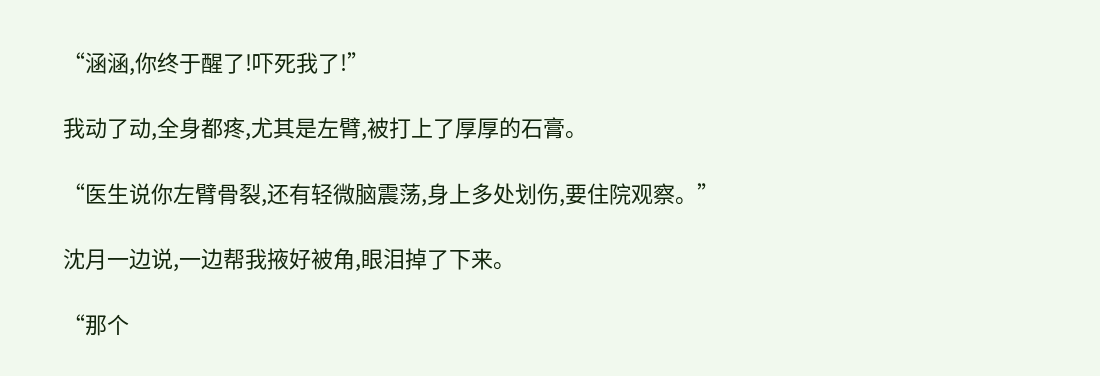“涵涵,你终于醒了!吓死我了!”

我动了动,全身都疼,尤其是左臂,被打上了厚厚的石膏。

“医生说你左臂骨裂,还有轻微脑震荡,身上多处划伤,要住院观察。”

沈月一边说,一边帮我掖好被角,眼泪掉了下来。

“那个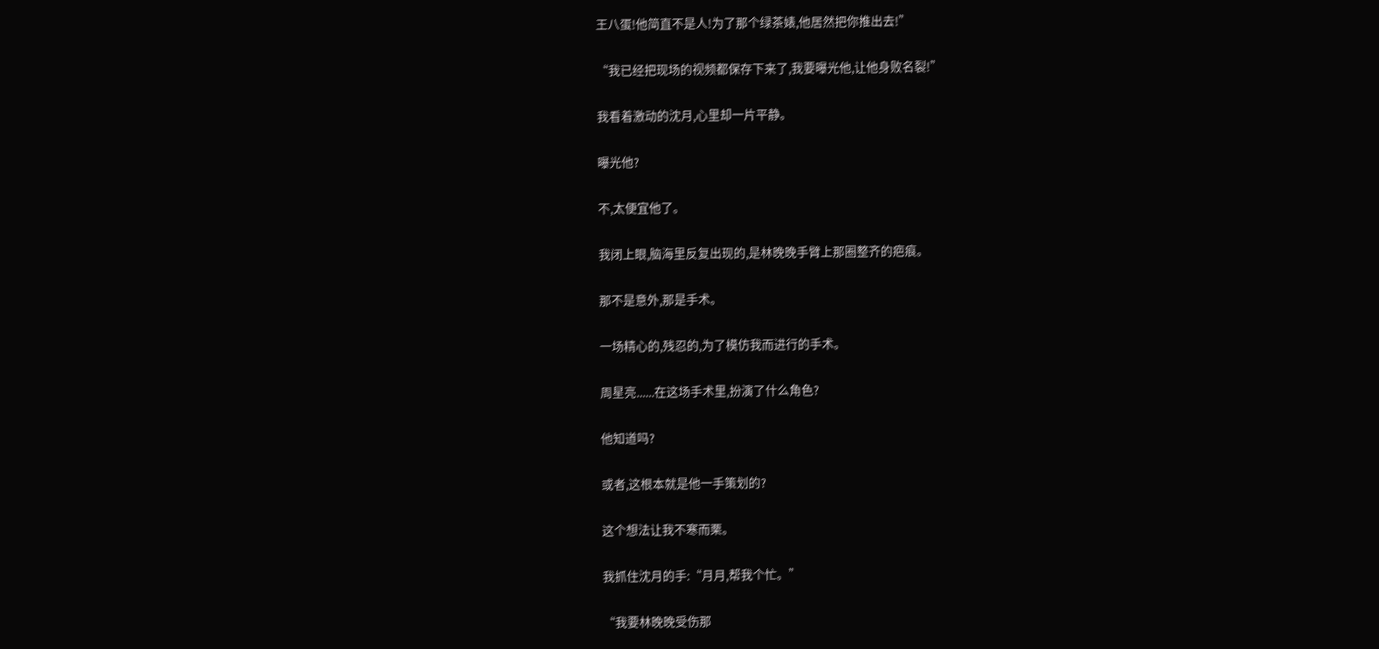王八蛋!他简直不是人!为了那个绿茶婊,他居然把你推出去!”

“我已经把现场的视频都保存下来了,我要曝光他,让他身败名裂!”

我看着激动的沈月,心里却一片平静。

曝光他?

不,太便宜他了。

我闭上眼,脑海里反复出现的,是林晚晚手臂上那圈整齐的疤痕。

那不是意外,那是手术。

一场精心的,残忍的,为了模仿我而进行的手术。

周星亮......在这场手术里,扮演了什么角色?

他知道吗?

或者,这根本就是他一手策划的?

这个想法让我不寒而栗。

我抓住沈月的手:“月月,帮我个忙。”

“我要林晚晚受伤那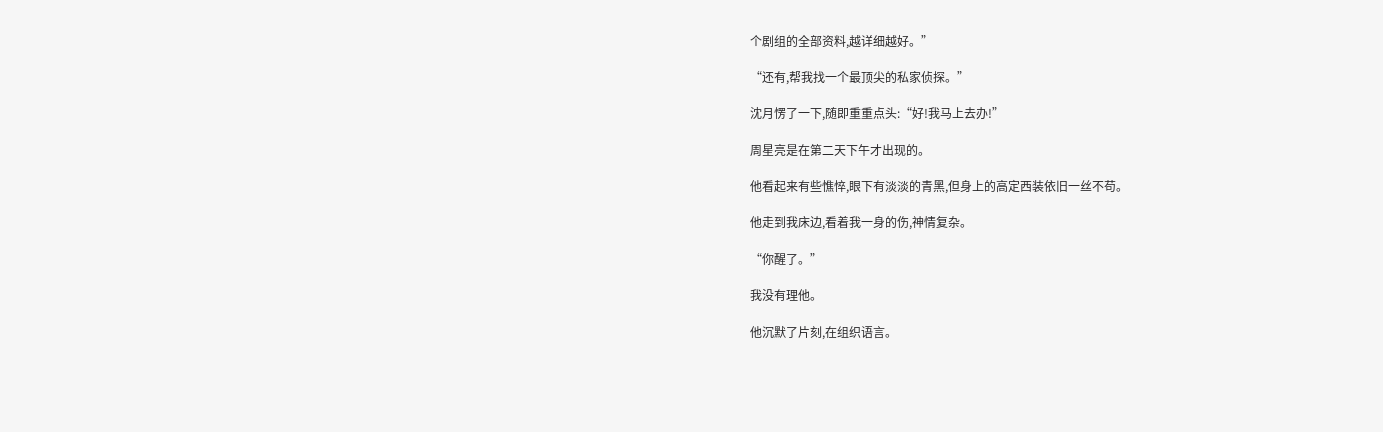个剧组的全部资料,越详细越好。”

“还有,帮我找一个最顶尖的私家侦探。”

沈月愣了一下,随即重重点头:“好!我马上去办!”

周星亮是在第二天下午才出现的。

他看起来有些憔悴,眼下有淡淡的青黑,但身上的高定西装依旧一丝不苟。

他走到我床边,看着我一身的伤,神情复杂。

“你醒了。”

我没有理他。

他沉默了片刻,在组织语言。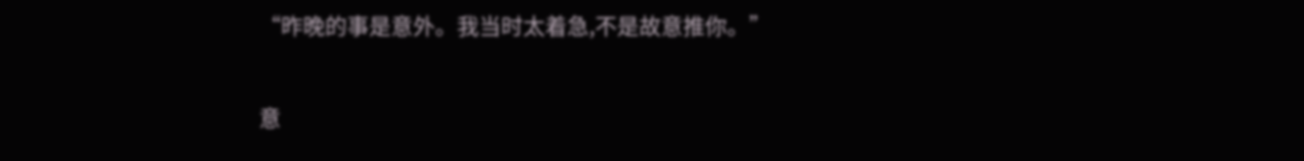“昨晚的事是意外。我当时太着急,不是故意推你。”

意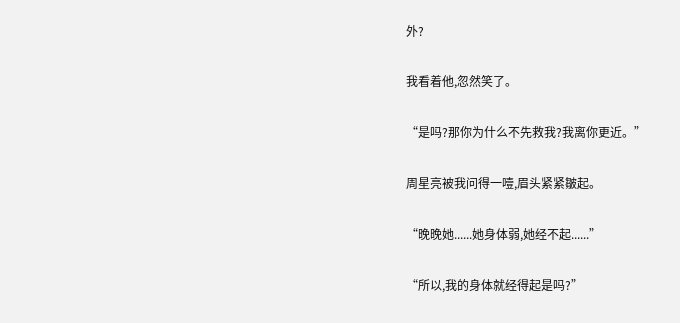外?

我看着他,忽然笑了。

“是吗?那你为什么不先救我?我离你更近。”

周星亮被我问得一噎,眉头紧紧皺起。

“晚晚她......她身体弱,她经不起......”

“所以,我的身体就经得起是吗?”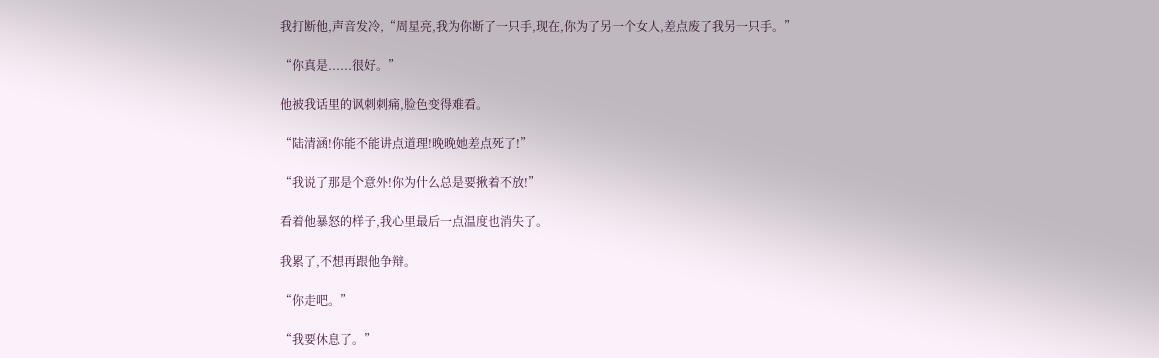我打断他,声音发冷,“周星亮,我为你断了一只手,现在,你为了另一个女人,差点废了我另一只手。”

“你真是......很好。”

他被我话里的讽刺刺痛,脸色变得难看。

“陆清涵!你能不能讲点道理!晚晚她差点死了!”

“我说了那是个意外!你为什么总是要揪着不放!”

看着他暴怒的样子,我心里最后一点温度也消失了。

我累了,不想再跟他争辩。

“你走吧。”

“我要休息了。”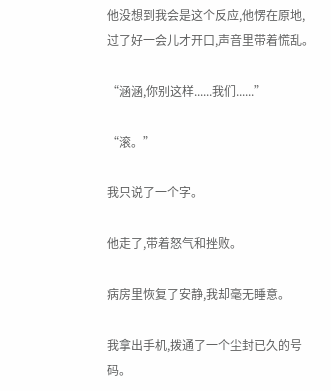他没想到我会是这个反应,他愣在原地,过了好一会儿才开口,声音里带着慌乱。

“涵涵,你别这样......我们......”

“滚。”

我只说了一个字。

他走了,带着怒气和挫败。

病房里恢复了安静,我却毫无睡意。

我拿出手机,拨通了一个尘封已久的号码。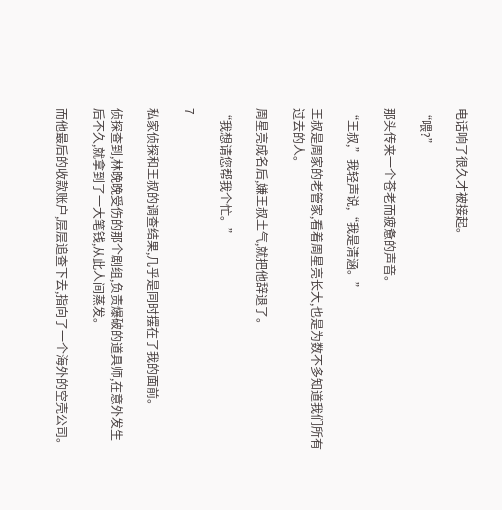电话响了很久才被接起。

“喂?”

那头传来一个苍老而疲惫的声音。

“王叔,”我轻声说,“我是清涵。”

王叔是周家的老管家,看着周星亮长大,也是为数不多知道我们所有过去的人。

周星亮成名后,嫌王叔土气,就把他辞退了。

“我想请您帮我个忙。”

7

私家侦探和王叔的调查结果,几乎是同时摆在了我的面前。

侦探查到,林晚晚受伤的那个剧组,负责爆破的道具师,在意外发生后不久,就拿到了一大笔钱,从此人间蒸发。

而他最后的收款账户,层层追查下去,指向了一个海外的空壳公司。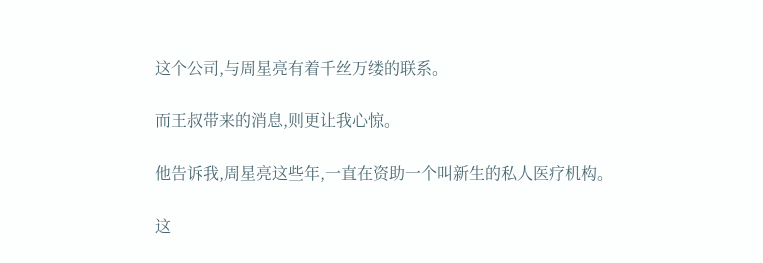这个公司,与周星亮有着千丝万缕的联系。

而王叔带来的消息,则更让我心惊。

他告诉我,周星亮这些年,一直在资助一个叫新生的私人医疗机构。

这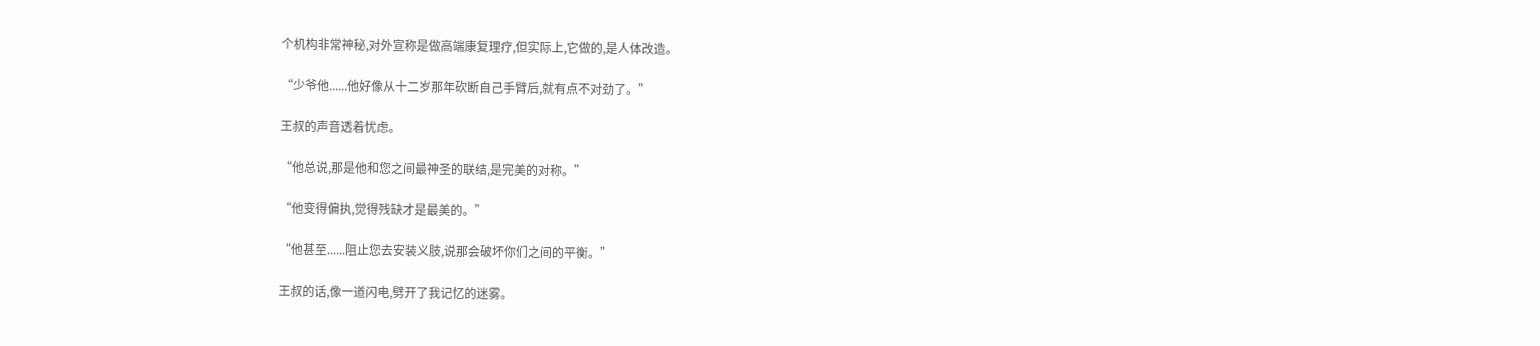个机构非常神秘,对外宣称是做高端康复理疗,但实际上,它做的,是人体改造。

“少爷他......他好像从十二岁那年砍断自己手臂后,就有点不对劲了。”

王叔的声音透着忧虑。

“他总说,那是他和您之间最神圣的联结,是完美的对称。”

“他变得偏执,觉得残缺才是最美的。”

“他甚至......阻止您去安装义肢,说那会破坏你们之间的平衡。”

王叔的话,像一道闪电,劈开了我记忆的迷雾。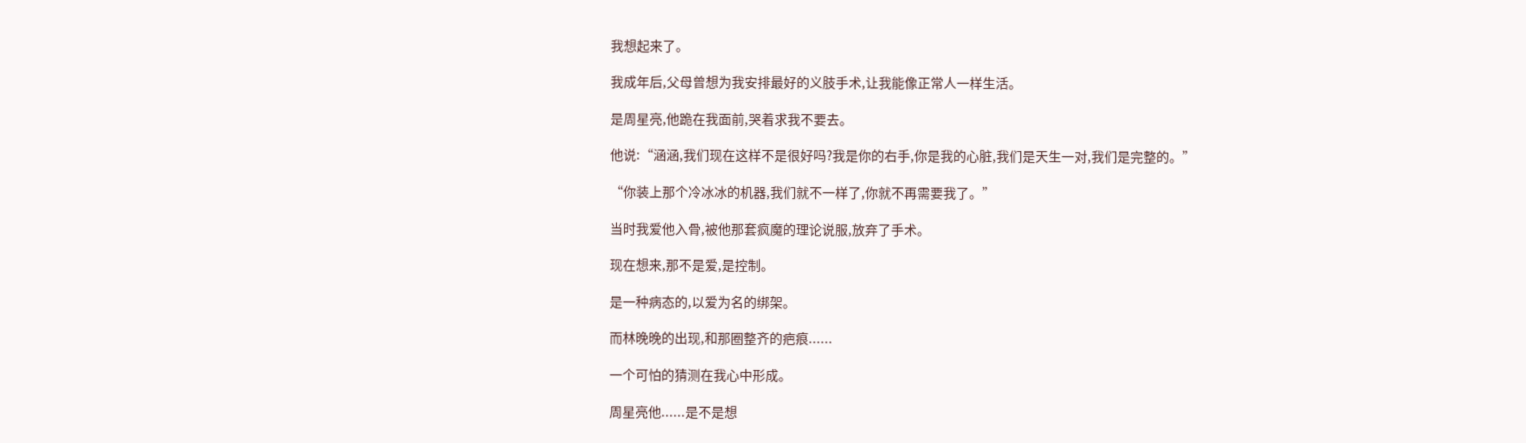我想起来了。

我成年后,父母曾想为我安排最好的义肢手术,让我能像正常人一样生活。

是周星亮,他跪在我面前,哭着求我不要去。

他说:“涵涵,我们现在这样不是很好吗?我是你的右手,你是我的心脏,我们是天生一对,我们是完整的。”

“你装上那个冷冰冰的机器,我们就不一样了,你就不再需要我了。”

当时我爱他入骨,被他那套疯魔的理论说服,放弃了手术。

现在想来,那不是爱,是控制。

是一种病态的,以爱为名的绑架。

而林晚晚的出现,和那圈整齐的疤痕......

一个可怕的猜测在我心中形成。

周星亮他......是不是想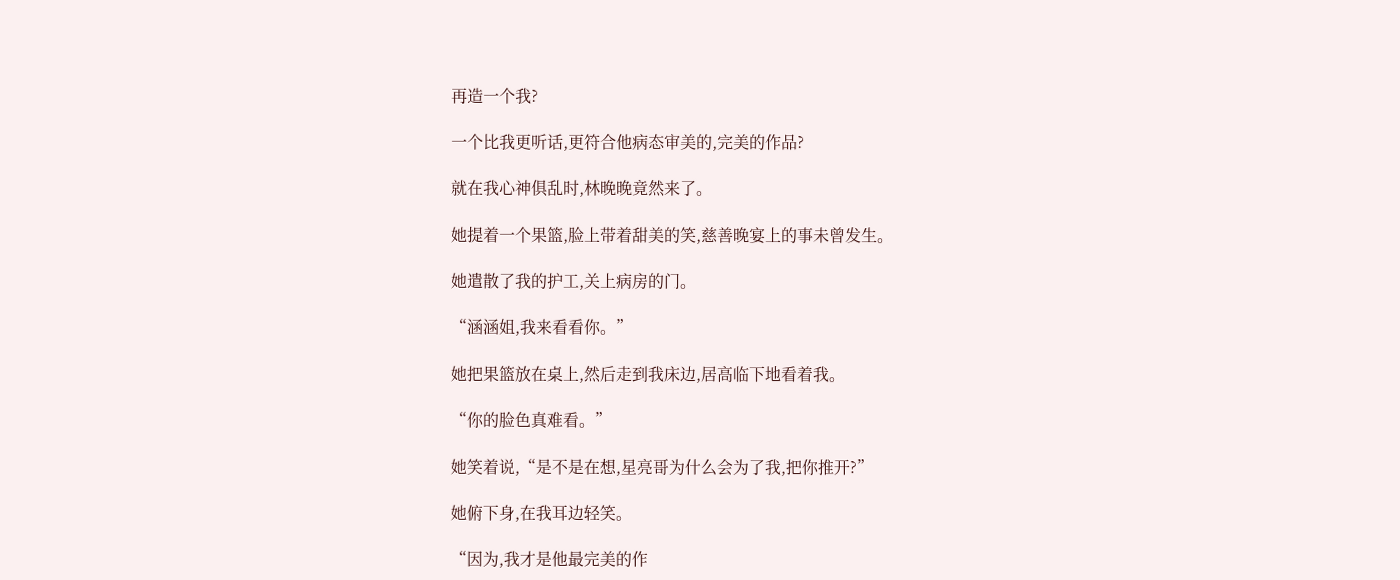再造一个我?

一个比我更听话,更符合他病态审美的,完美的作品?

就在我心神俱乱时,林晚晚竟然来了。

她提着一个果篮,脸上带着甜美的笑,慈善晚宴上的事未曾发生。

她遣散了我的护工,关上病房的门。

“涵涵姐,我来看看你。”

她把果篮放在桌上,然后走到我床边,居高临下地看着我。

“你的脸色真难看。”

她笑着说,“是不是在想,星亮哥为什么会为了我,把你推开?”

她俯下身,在我耳边轻笑。

“因为,我才是他最完美的作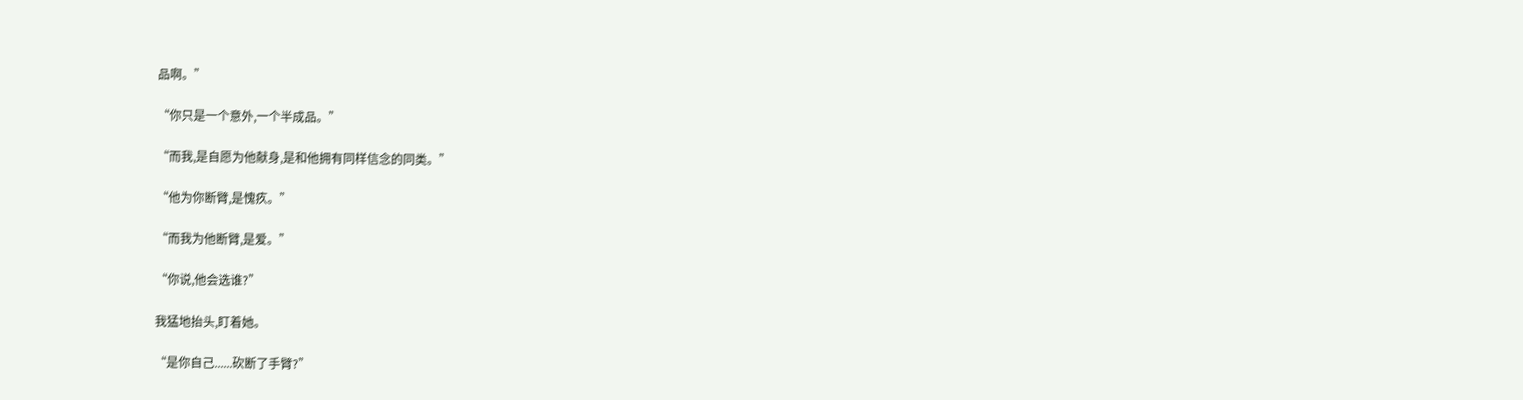品啊。”

“你只是一个意外,一个半成品。”

“而我,是自愿为他献身,是和他拥有同样信念的同类。”

“他为你断臂,是愧疚。”

“而我为他断臂,是爱。”

“你说,他会选谁?”

我猛地抬头,盯着她。

“是你自己......砍断了手臂?”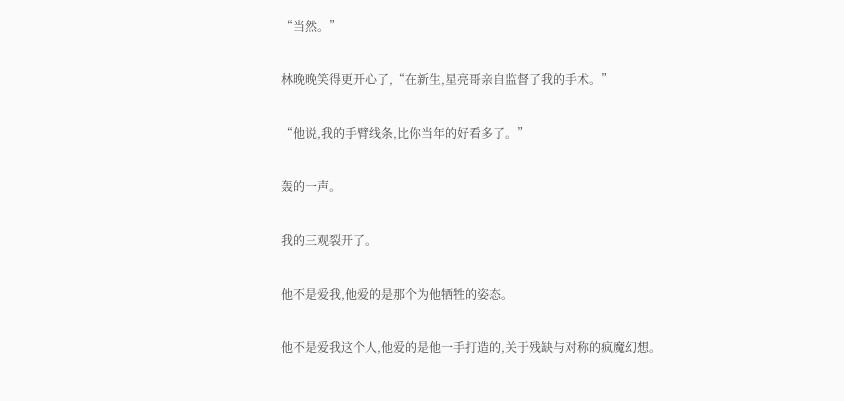“当然。”

林晚晚笑得更开心了,“在新生,星亮哥亲自监督了我的手术。”

“他说,我的手臂线条,比你当年的好看多了。”

轰的一声。

我的三观裂开了。

他不是爱我,他爱的是那个为他牺牲的姿态。

他不是爱我这个人,他爱的是他一手打造的,关于残缺与对称的疯魔幻想。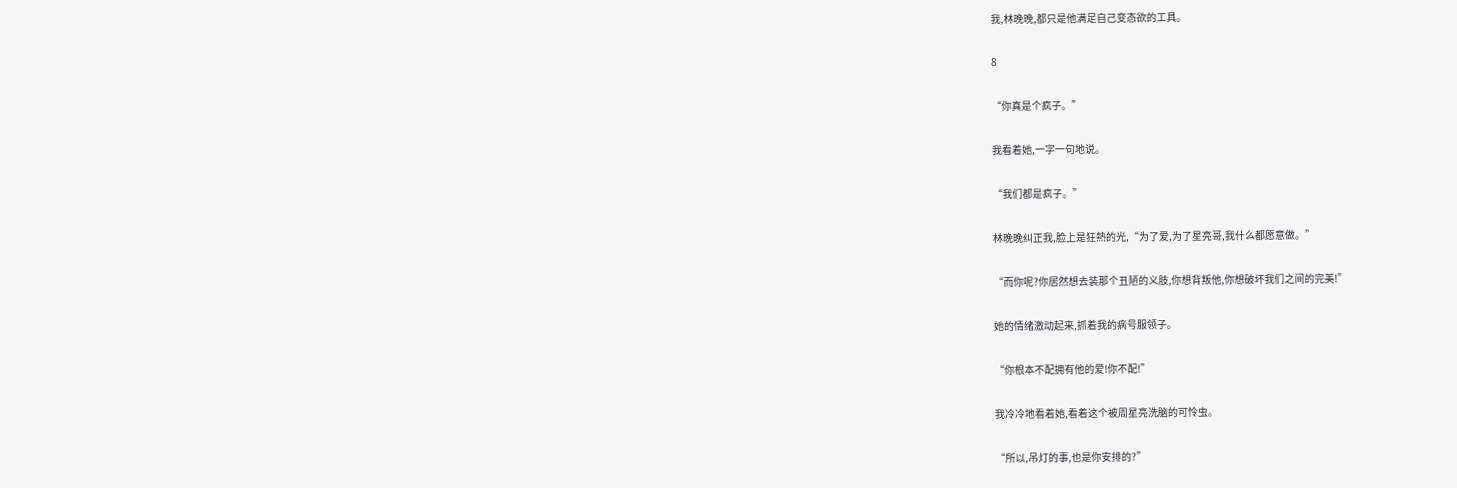我,林晚晚,都只是他满足自己变态欲的工具。

8

“你真是个疯子。”

我看着她,一字一句地说。

“我们都是疯子。”

林晚晚纠正我,脸上是狂熱的光,“为了爱,为了星亮哥,我什么都愿意做。”

“而你呢?你居然想去装那个丑陋的义肢,你想背叛他,你想破坏我们之间的完美!”

她的情绪激动起来,抓着我的病号服领子。

“你根本不配拥有他的爱!你不配!”

我冷冷地看着她,看着这个被周星亮洗脑的可怜虫。

“所以,吊灯的事,也是你安排的?”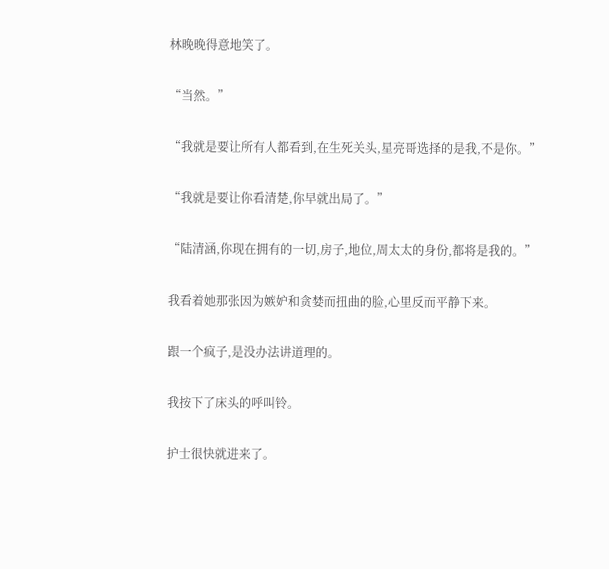林晚晚得意地笑了。

“当然。”

“我就是要让所有人都看到,在生死关头,星亮哥选择的是我,不是你。”

“我就是要让你看清楚,你早就出局了。”

“陆清涵,你现在拥有的一切,房子,地位,周太太的身份,都将是我的。”

我看着她那张因为嫉妒和贪婪而扭曲的脸,心里反而平静下来。

跟一个疯子,是没办法讲道理的。

我按下了床头的呼叫铃。

护士很快就进来了。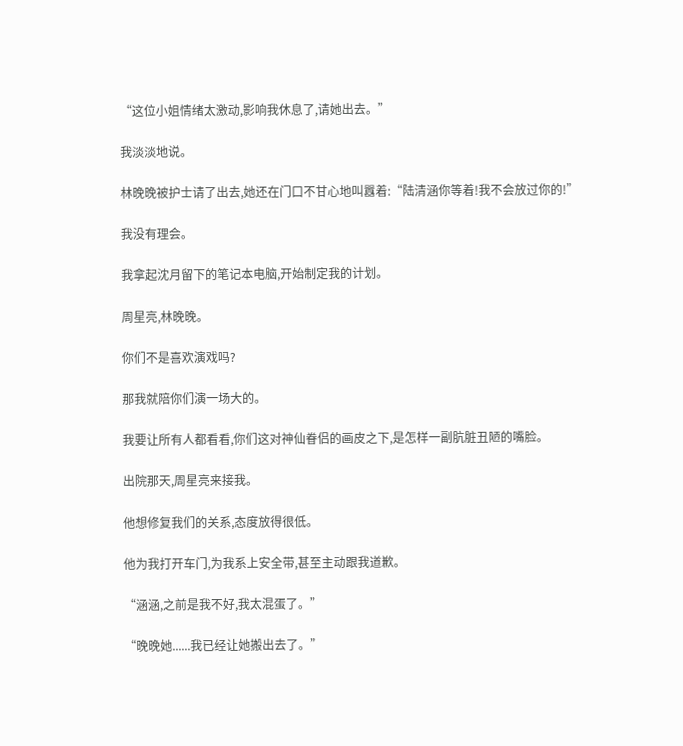“这位小姐情绪太激动,影响我休息了,请她出去。”

我淡淡地说。

林晚晚被护士请了出去,她还在门口不甘心地叫囂着:“陆清涵你等着!我不会放过你的!”

我没有理会。

我拿起沈月留下的笔记本电脑,开始制定我的计划。

周星亮,林晚晚。

你们不是喜欢演戏吗?

那我就陪你们演一场大的。

我要让所有人都看看,你们这对神仙眷侣的画皮之下,是怎样一副肮脏丑陋的嘴脸。

出院那天,周星亮来接我。

他想修复我们的关系,态度放得很低。

他为我打开车门,为我系上安全带,甚至主动跟我道歉。

“涵涵,之前是我不好,我太混蛋了。”

“晚晚她......我已经让她搬出去了。”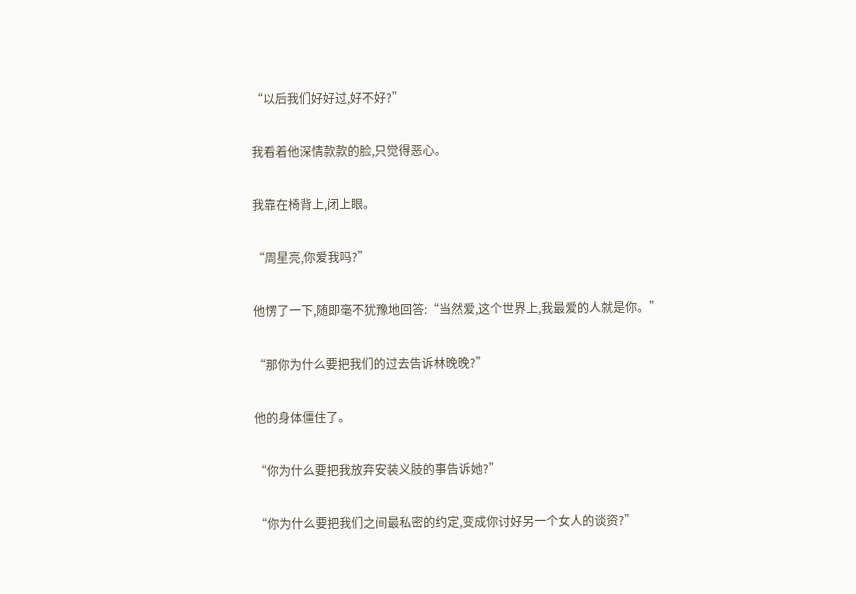“以后我们好好过,好不好?”

我看着他深情款款的脸,只觉得恶心。

我靠在椅背上,闭上眼。

“周星亮,你爱我吗?”

他愣了一下,随即毫不犹豫地回答:“当然爱,这个世界上,我最爱的人就是你。”

“那你为什么要把我们的过去告诉林晚晚?”

他的身体僵住了。

“你为什么要把我放弃安装义肢的事告诉她?”

“你为什么要把我们之间最私密的约定,变成你讨好另一个女人的谈资?”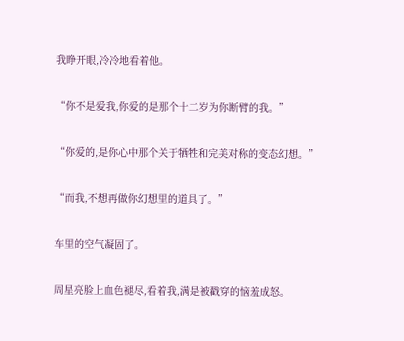我睁开眼,冷冷地看着他。

“你不是爱我,你爱的是那个十二岁为你断臂的我。”

“你爱的,是你心中那个关于牺牲和完美对称的变态幻想。”

“而我,不想再做你幻想里的道具了。”

车里的空气凝固了。

周星亮脸上血色褪尽,看着我,满是被戳穿的恼羞成怒。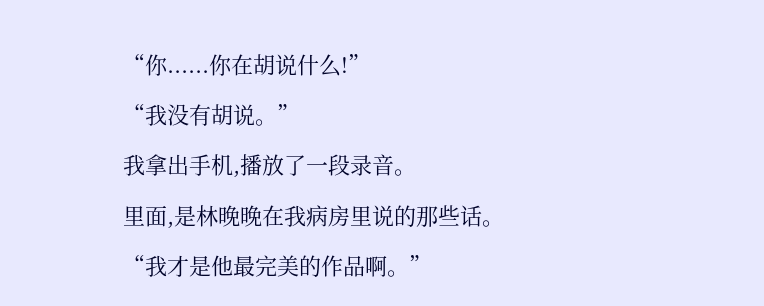“你......你在胡说什么!”

“我没有胡说。”

我拿出手机,播放了一段录音。

里面,是林晚晚在我病房里说的那些话。

“我才是他最完美的作品啊。”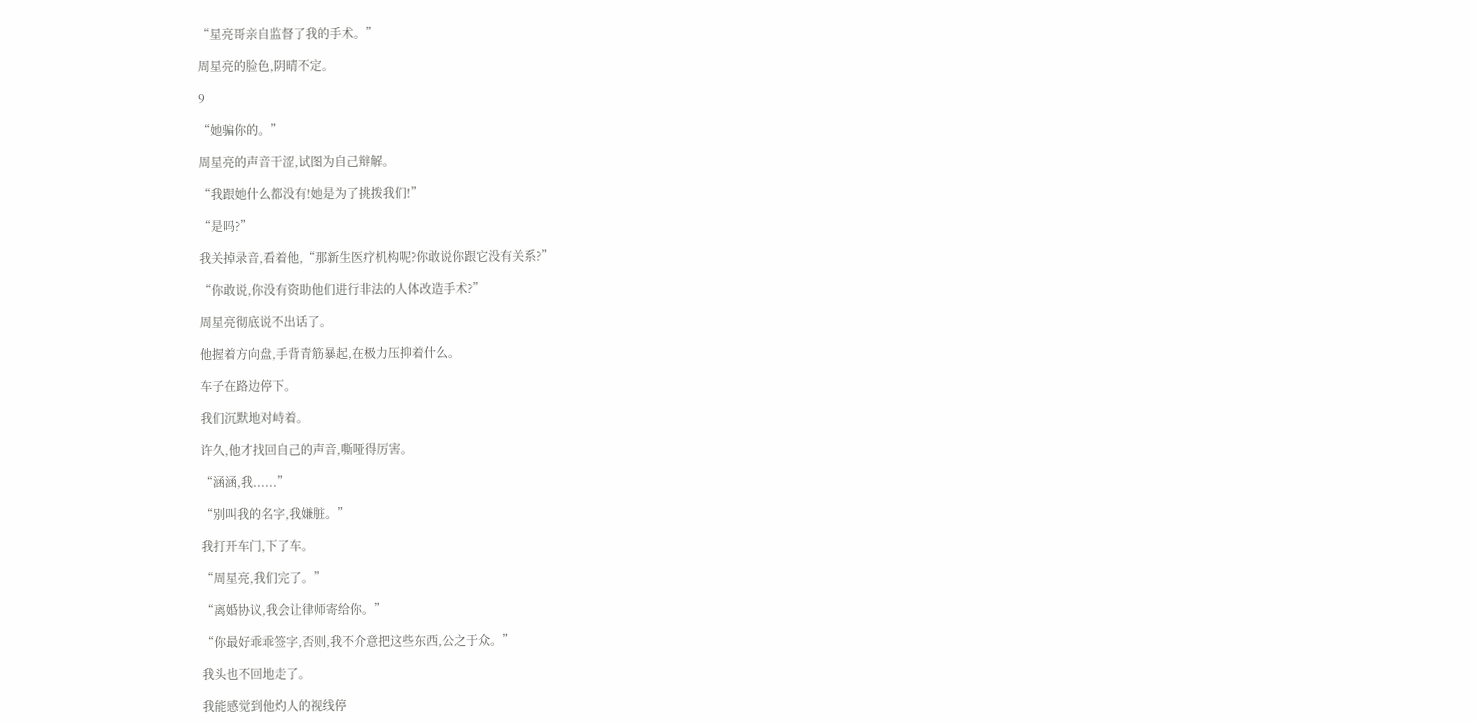“星亮哥亲自监督了我的手术。”

周星亮的脸色,阴晴不定。

9

“她骗你的。”

周星亮的声音干涩,试图为自己辩解。

“我跟她什么都没有!她是为了挑拨我们!”

“是吗?”

我关掉录音,看着他,“那新生医疗机构呢?你敢说你跟它没有关系?”

“你敢说,你没有资助他们进行非法的人体改造手术?”

周星亮彻底说不出话了。

他握着方向盘,手背青筋暴起,在极力压抑着什么。

车子在路边停下。

我们沉默地对峙着。

许久,他才找回自己的声音,嘶哑得厉害。

“涵涵,我......”

“别叫我的名字,我嫌脏。”

我打开车门,下了车。

“周星亮,我们完了。”

“离婚协议,我会让律师寄给你。”

“你最好乖乖签字,否则,我不介意把这些东西,公之于众。”

我头也不回地走了。

我能感觉到他灼人的视线停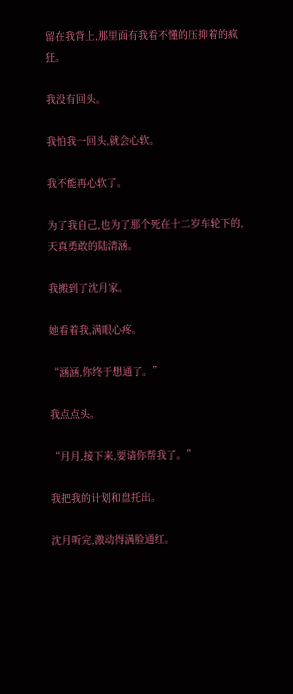留在我背上,那里面有我看不懂的压抑着的疯狂。

我没有回头。

我怕我一回头,就会心软。

我不能再心软了。

为了我自己,也为了那个死在十二岁车轮下的,天真勇敢的陆清涵。

我搬到了沈月家。

她看着我,满眼心疼。

“涵涵,你终于想通了。”

我点点头。

“月月,接下来,要请你帮我了。”

我把我的计划和盘托出。

沈月听完,激动得满脸通红。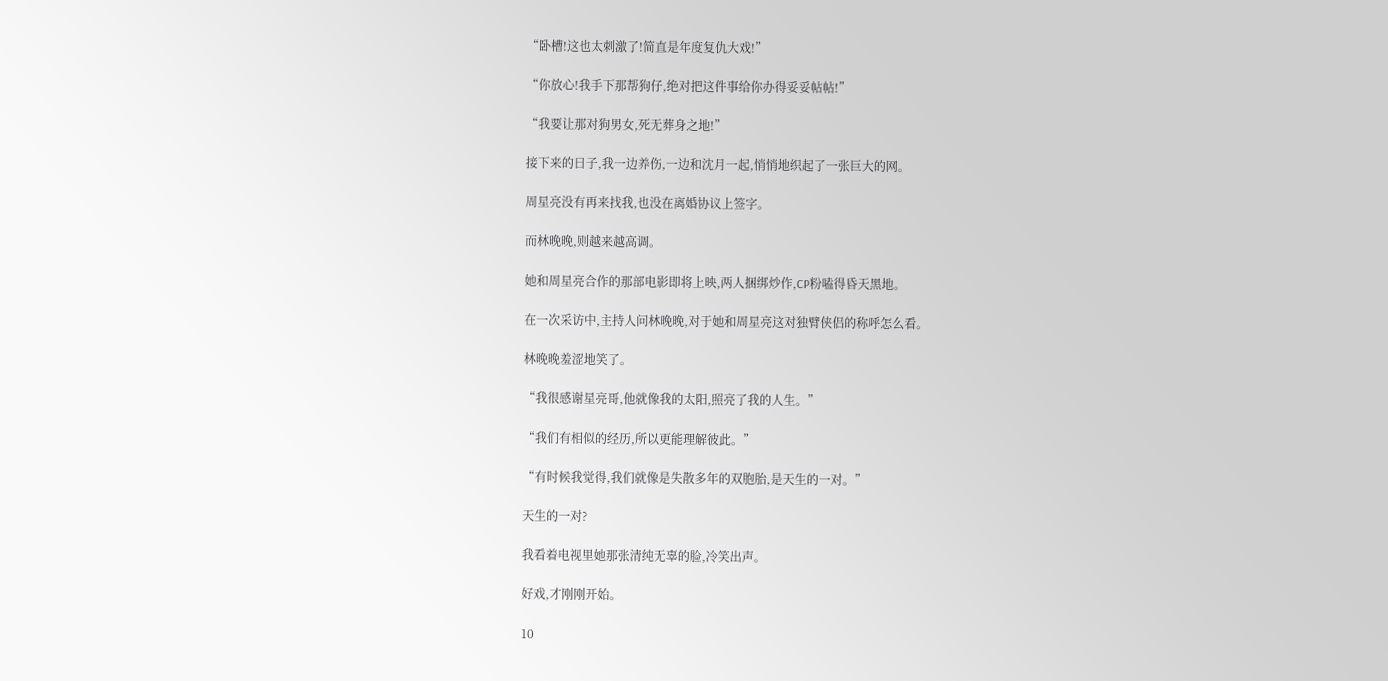“卧槽!这也太刺激了!简直是年度复仇大戏!”

“你放心!我手下那帮狗仔,绝对把这件事给你办得妥妥帖帖!”

“我要让那对狗男女,死无葬身之地!”

接下来的日子,我一边养伤,一边和沈月一起,悄悄地织起了一张巨大的网。

周星亮没有再来找我,也没在离婚协议上签字。

而林晚晚,则越来越高调。

她和周星亮合作的那部电影即将上映,两人捆绑炒作,CP粉嗑得昏天黑地。

在一次采访中,主持人问林晚晚,对于她和周星亮这对独臂侠侣的称呼怎么看。

林晚晚羞涩地笑了。

“我很感谢星亮哥,他就像我的太阳,照亮了我的人生。”

“我们有相似的经历,所以更能理解彼此。”

“有时候我觉得,我们就像是失散多年的双胞胎,是天生的一对。”

天生的一对?

我看着电视里她那张清纯无辜的脸,冷笑出声。

好戏,才刚刚开始。

10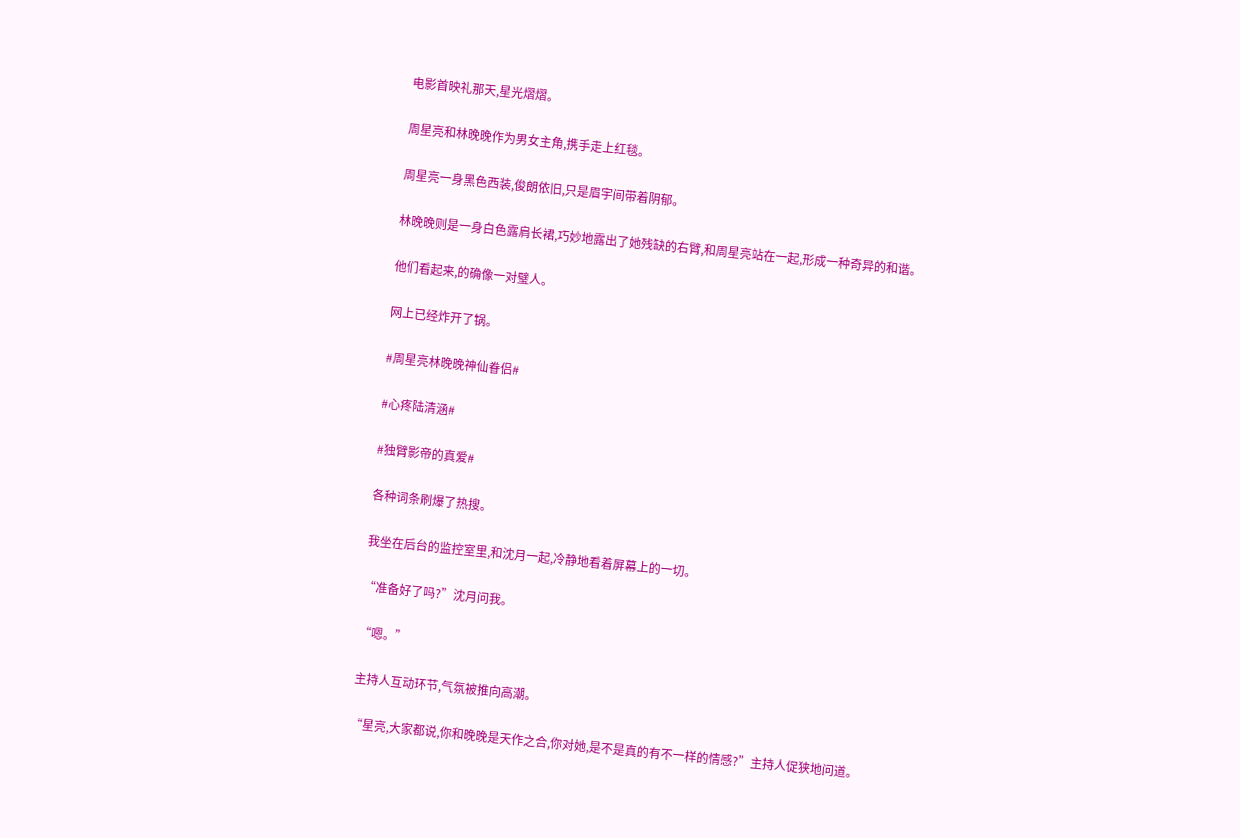电影首映礼那天,星光熠熠。

周星亮和林晚晚作为男女主角,携手走上红毯。

周星亮一身黑色西装,俊朗依旧,只是眉宇间带着阴郁。

林晚晚则是一身白色露肩长裙,巧妙地露出了她残缺的右臂,和周星亮站在一起,形成一种奇异的和谐。

他们看起来,的确像一对璧人。

网上已经炸开了锅。

#周星亮林晚晚神仙眷侣#

#心疼陆清涵#

#独臂影帝的真爱#

各种词条刷爆了热搜。

我坐在后台的监控室里,和沈月一起,冷静地看着屏幕上的一切。

“准备好了吗?”沈月问我。

“嗯。”

主持人互动环节,气氛被推向高潮。

“星亮,大家都说,你和晚晚是天作之合,你对她,是不是真的有不一样的情感?”主持人促狭地问道。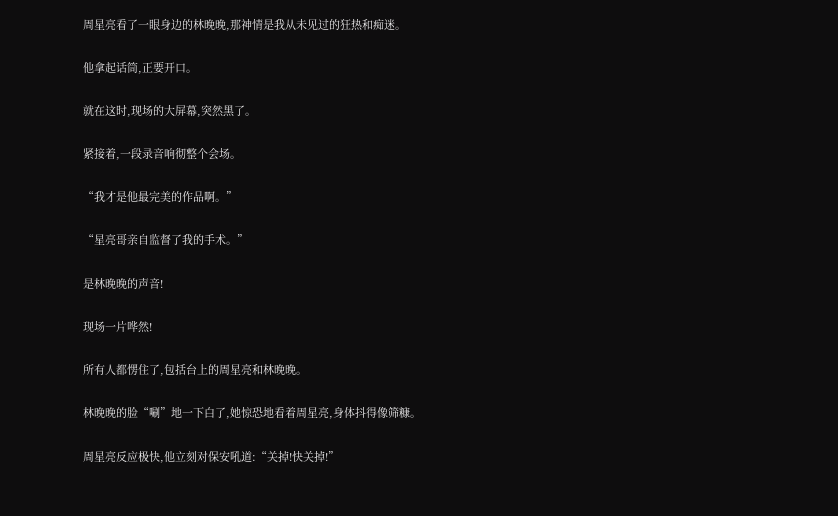周星亮看了一眼身边的林晚晚,那神情是我从未见过的狂热和痴迷。

他拿起话筒,正要开口。

就在这时,现场的大屏幕,突然黑了。

紧接着,一段录音响彻整个会场。

“我才是他最完美的作品啊。”

“星亮哥亲自监督了我的手术。”

是林晚晚的声音!

现场一片哗然!

所有人都愣住了,包括台上的周星亮和林晚晚。

林晚晚的脸“唰”地一下白了,她惊恐地看着周星亮,身体抖得像筛糠。

周星亮反应极快,他立刻对保安吼道:“关掉!快关掉!”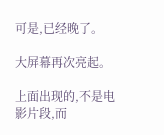可是,已经晚了。

大屏幕再次亮起。

上面出现的,不是电影片段,而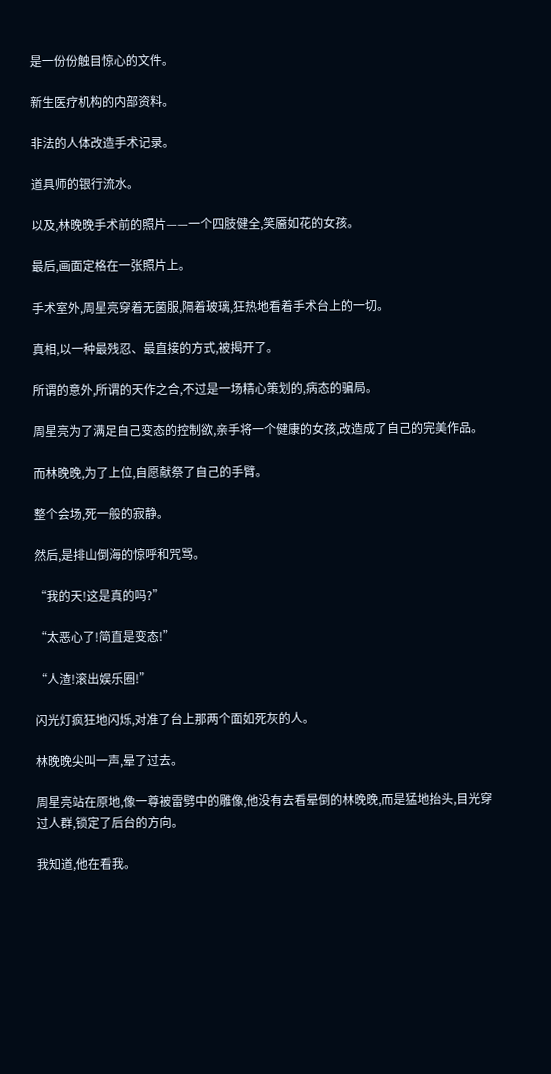是一份份触目惊心的文件。

新生医疗机构的内部资料。

非法的人体改造手术记录。

道具师的银行流水。

以及,林晚晚手术前的照片——一个四肢健全,笑靥如花的女孩。

最后,画面定格在一张照片上。

手术室外,周星亮穿着无菌服,隔着玻璃,狂热地看着手术台上的一切。

真相,以一种最残忍、最直接的方式,被揭开了。

所谓的意外,所谓的天作之合,不过是一场精心策划的,病态的骗局。

周星亮为了满足自己变态的控制欲,亲手将一个健康的女孩,改造成了自己的完美作品。

而林晚晚,为了上位,自愿献祭了自己的手臂。

整个会场,死一般的寂静。

然后,是排山倒海的惊呼和咒骂。

“我的天!这是真的吗?”

“太恶心了!简直是变态!”

“人渣!滚出娱乐圈!”

闪光灯疯狂地闪烁,对准了台上那两个面如死灰的人。

林晚晚尖叫一声,晕了过去。

周星亮站在原地,像一尊被雷劈中的雕像,他没有去看晕倒的林晚晚,而是猛地抬头,目光穿过人群,锁定了后台的方向。

我知道,他在看我。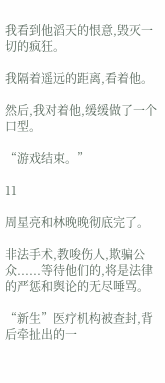我看到他滔天的恨意,毁灭一切的疯狂。

我隔着遥远的距离,看着他。

然后,我对着他,缓缓做了一个口型。

“游戏结束。”

11

周星亮和林晚晚彻底完了。

非法手术,教唆伤人,欺骗公众......等待他们的,将是法律的严惩和舆论的无尽唾骂。

“新生”医疗机构被查封,背后牵扯出的一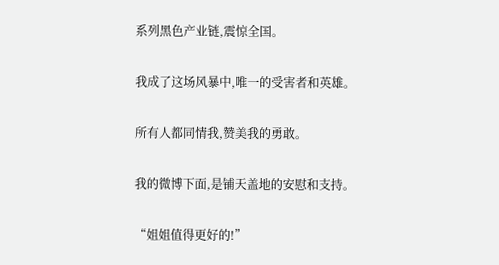系列黑色产业链,震惊全国。

我成了这场风暴中,唯一的受害者和英雄。

所有人都同情我,赞美我的勇敢。

我的微博下面,是铺天盖地的安慰和支持。

“姐姐值得更好的!”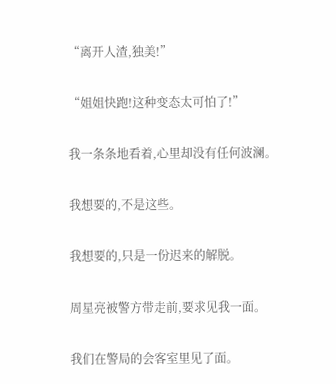“离开人渣,独美!”

“姐姐快跑!这种变态太可怕了!”

我一条条地看着,心里却没有任何波澜。

我想要的,不是这些。

我想要的,只是一份迟来的解脱。

周星亮被警方带走前,要求见我一面。

我们在警局的会客室里见了面。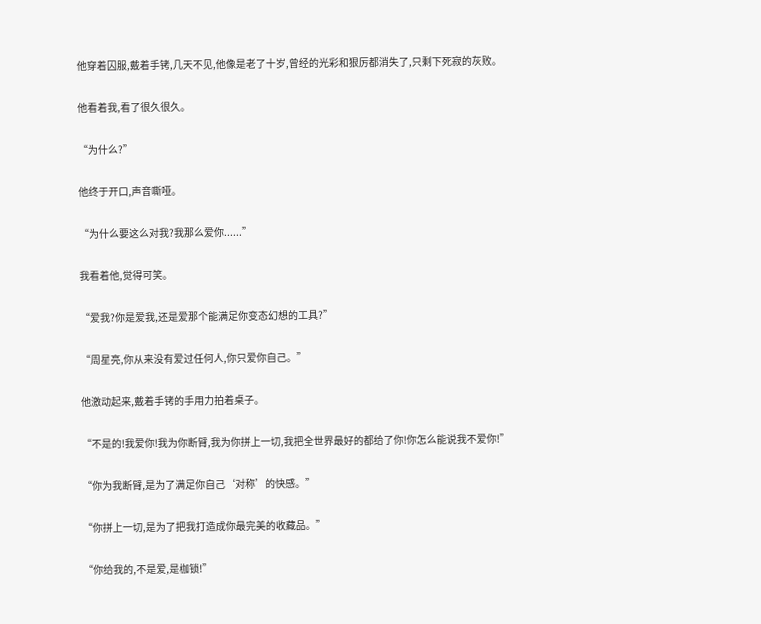他穿着囚服,戴着手铐,几天不见,他像是老了十岁,曾经的光彩和狠厉都消失了,只剩下死寂的灰败。

他看着我,看了很久很久。

“为什么?”

他终于开口,声音嘶哑。

“为什么要这么对我?我那么爱你......”

我看着他,觉得可笑。

“爱我?你是爱我,还是爱那个能满足你变态幻想的工具?”

“周星亮,你从来没有爱过任何人,你只爱你自己。”

他激动起来,戴着手铐的手用力拍着桌子。

“不是的!我爱你!我为你断臂,我为你拼上一切,我把全世界最好的都给了你!你怎么能说我不爱你!”

“你为我断臂,是为了满足你自己‘对称’的快感。”

“你拼上一切,是为了把我打造成你最完美的收藏品。”

“你给我的,不是爱,是枷锁!”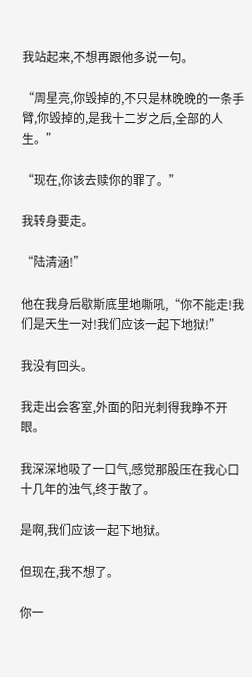我站起来,不想再跟他多说一句。

“周星亮,你毁掉的,不只是林晚晚的一条手臂,你毁掉的,是我十二岁之后,全部的人生。”

“现在,你该去赎你的罪了。”

我转身要走。

“陆清涵!”

他在我身后歇斯底里地嘶吼,“你不能走!我们是天生一对!我们应该一起下地狱!”

我没有回头。

我走出会客室,外面的阳光刺得我睁不开眼。

我深深地吸了一口气,感觉那股压在我心口十几年的浊气,终于散了。

是啊,我们应该一起下地狱。

但现在,我不想了。

你一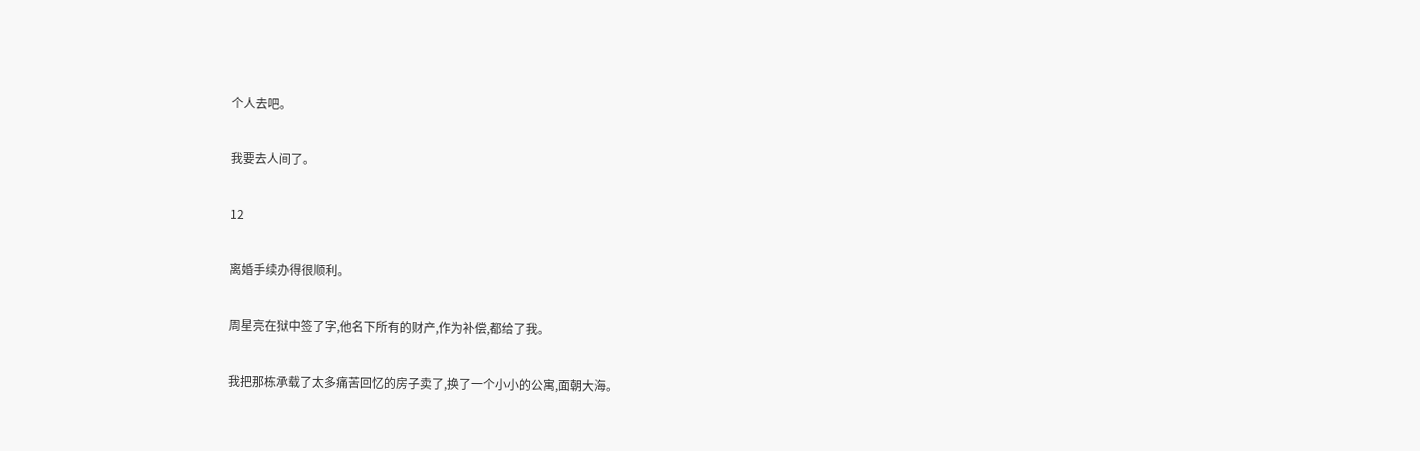个人去吧。

我要去人间了。

12

离婚手续办得很顺利。

周星亮在狱中签了字,他名下所有的财产,作为补偿,都给了我。

我把那栋承载了太多痛苦回忆的房子卖了,换了一个小小的公寓,面朝大海。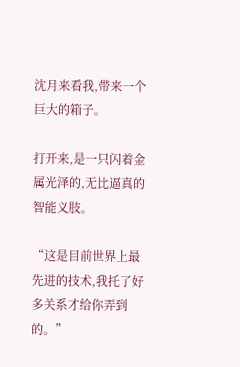沈月来看我,带来一个巨大的箱子。

打开来,是一只闪着金属光泽的,无比逼真的智能义肢。

“这是目前世界上最先进的技术,我托了好多关系才给你弄到的。”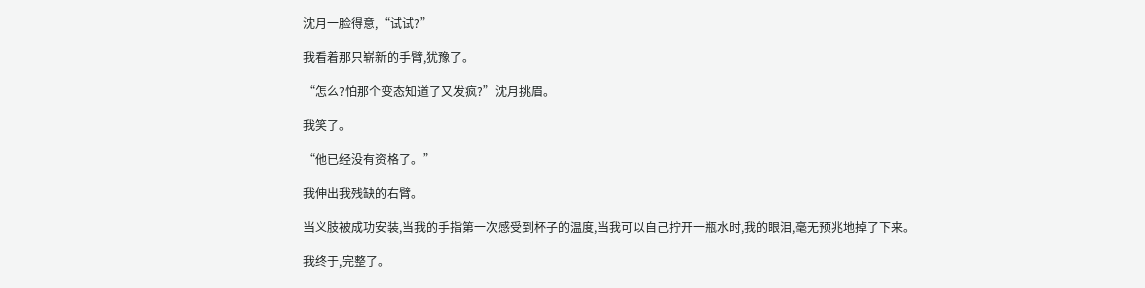沈月一脸得意,“试试?”

我看着那只崭新的手臂,犹豫了。

“怎么?怕那个变态知道了又发疯?”沈月挑眉。

我笑了。

“他已经没有资格了。”

我伸出我残缺的右臂。

当义肢被成功安装,当我的手指第一次感受到杯子的温度,当我可以自己拧开一瓶水时,我的眼泪,毫无预兆地掉了下来。

我终于,完整了。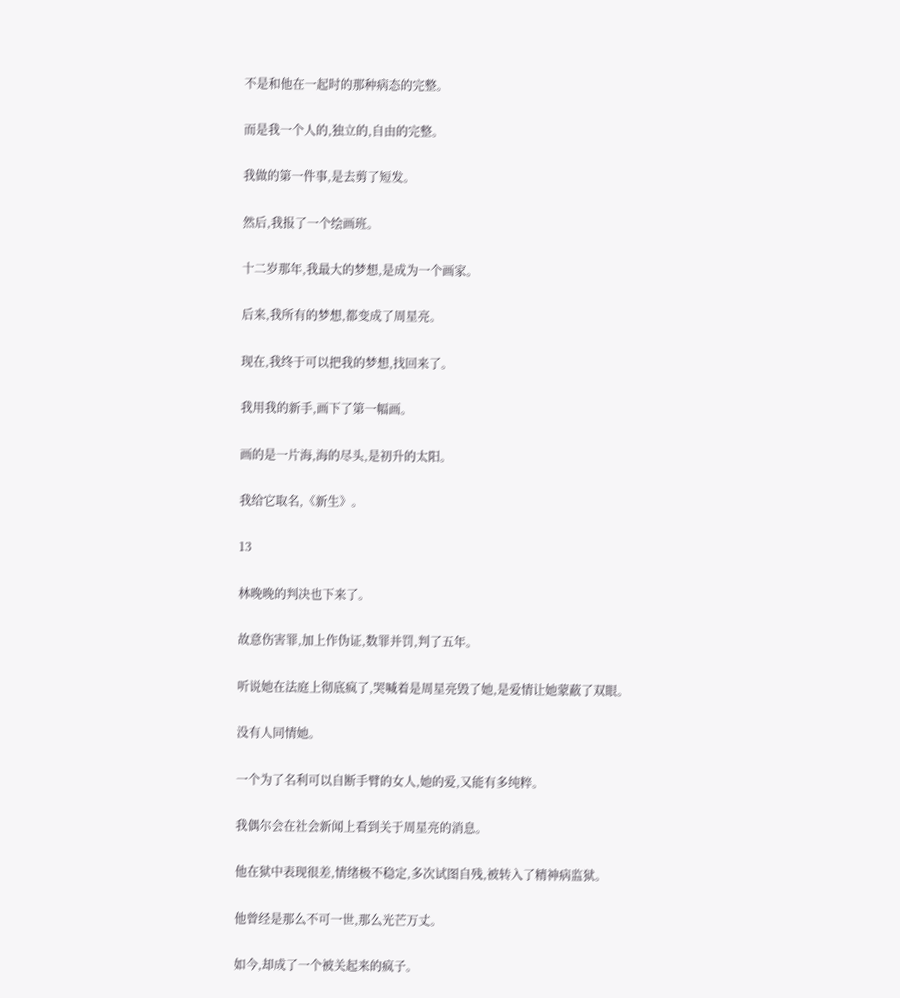不是和他在一起时的那种病态的完整。

而是我一个人的,独立的,自由的完整。

我做的第一件事,是去剪了短发。

然后,我报了一个绘画班。

十二岁那年,我最大的梦想,是成为一个画家。

后来,我所有的梦想,都变成了周星亮。

现在,我终于可以把我的梦想,找回来了。

我用我的新手,画下了第一幅画。

画的是一片海,海的尽头,是初升的太阳。

我给它取名,《新生》。

13

林晚晚的判决也下来了。

故意伤害罪,加上作伪证,数罪并罚,判了五年。

听说她在法庭上彻底疯了,哭喊着是周星亮毁了她,是爱情让她蒙蔽了双眼。

没有人同情她。

一个为了名利可以自断手臂的女人,她的爱,又能有多纯粹。

我偶尔会在社会新闻上看到关于周星亮的消息。

他在狱中表现很差,情绪极不稳定,多次试图自残,被转入了精神病监狱。

他曾经是那么不可一世,那么光芒万丈。

如今,却成了一个被关起来的疯子。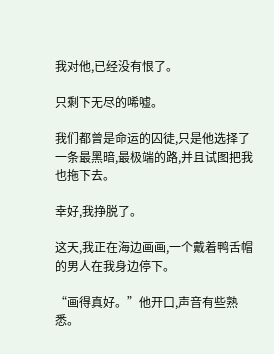我对他,已经没有恨了。

只剩下无尽的唏嘘。

我们都曾是命运的囚徒,只是他选择了一条最黑暗,最极端的路,并且试图把我也拖下去。

幸好,我挣脱了。

这天,我正在海边画画,一个戴着鸭舌帽的男人在我身边停下。

“画得真好。”他开口,声音有些熟悉。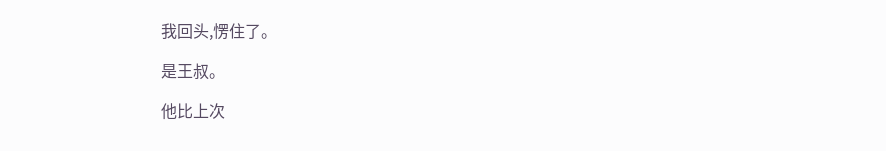我回头,愣住了。

是王叔。

他比上次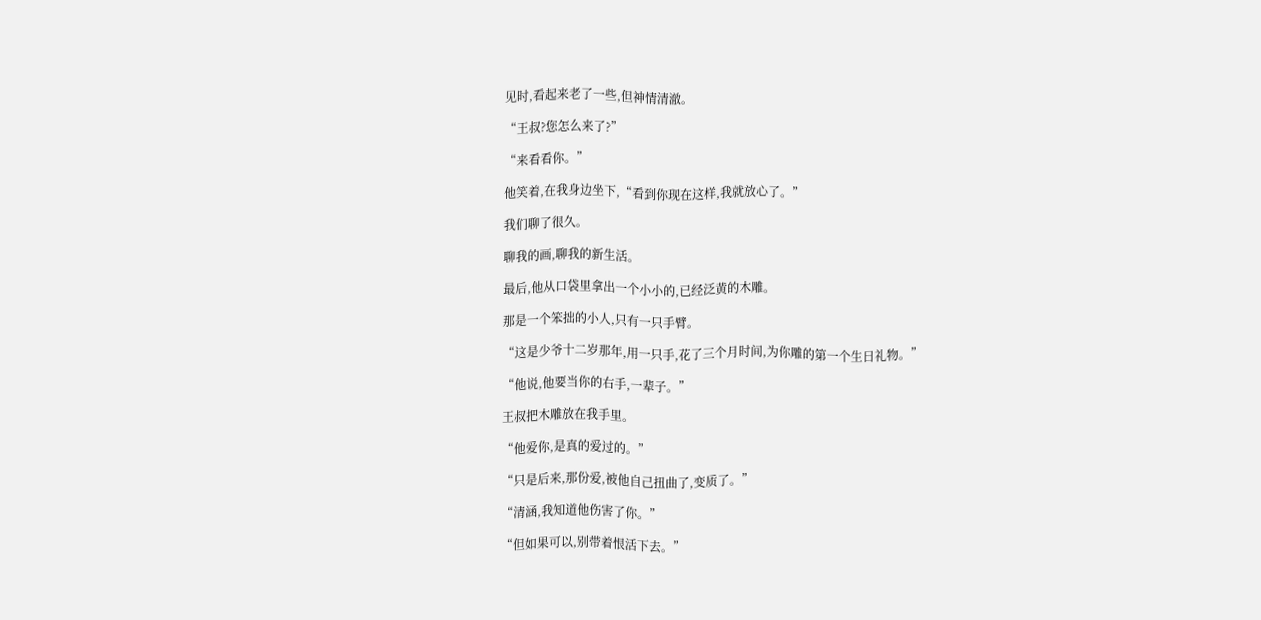见时,看起来老了一些,但神情清澈。

“王叔?您怎么来了?”

“来看看你。”

他笑着,在我身边坐下,“看到你现在这样,我就放心了。”

我们聊了很久。

聊我的画,聊我的新生活。

最后,他从口袋里拿出一个小小的,已经泛黄的木雕。

那是一个笨拙的小人,只有一只手臂。

“这是少爷十二岁那年,用一只手,花了三个月时间,为你雕的第一个生日礼物。”

“他说,他要当你的右手,一辈子。”

王叔把木雕放在我手里。

“他爱你,是真的爱过的。”

“只是后来,那份爱,被他自己扭曲了,变质了。”

“清涵,我知道他伤害了你。”

“但如果可以,别带着恨活下去。”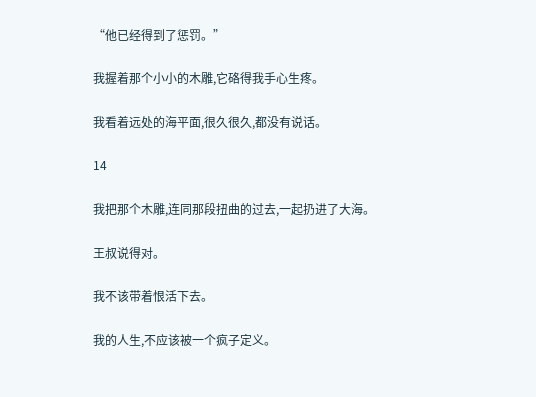“他已经得到了惩罚。”

我握着那个小小的木雕,它硌得我手心生疼。

我看着远处的海平面,很久很久,都没有说话。

14

我把那个木雕,连同那段扭曲的过去,一起扔进了大海。

王叔说得对。

我不该带着恨活下去。

我的人生,不应该被一个疯子定义。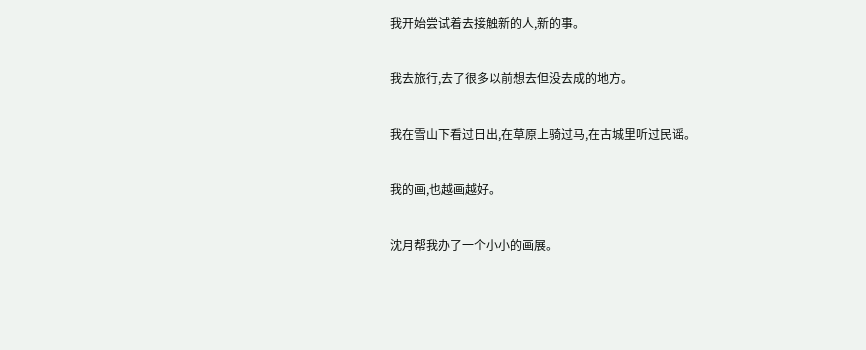我开始尝试着去接触新的人,新的事。

我去旅行,去了很多以前想去但没去成的地方。

我在雪山下看过日出,在草原上骑过马,在古城里听过民谣。

我的画,也越画越好。

沈月帮我办了一个小小的画展。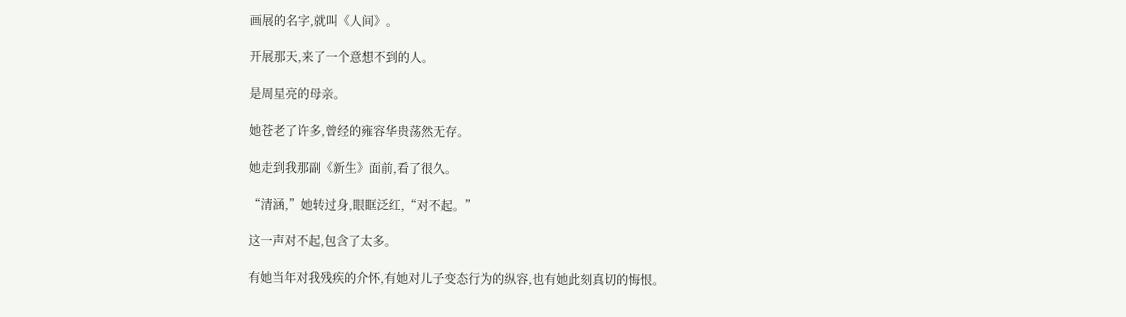画展的名字,就叫《人间》。

开展那天,来了一个意想不到的人。

是周星亮的母亲。

她苍老了许多,曾经的雍容华贵荡然无存。

她走到我那副《新生》面前,看了很久。

“清涵,”她转过身,眼眶泛红,“对不起。”

这一声对不起,包含了太多。

有她当年对我残疾的介怀,有她对儿子变态行为的纵容,也有她此刻真切的悔恨。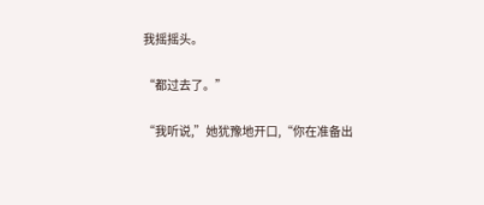我摇摇头。

“都过去了。”

“我听说,”她犹豫地开口,“你在准备出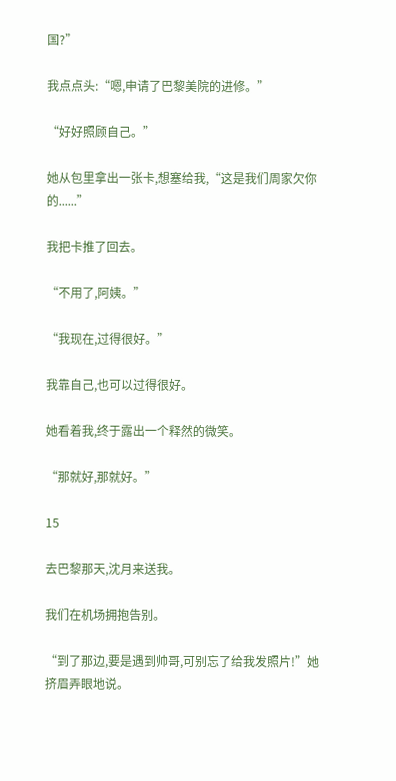国?”

我点点头:“嗯,申请了巴黎美院的进修。”

“好好照顾自己。”

她从包里拿出一张卡,想塞给我,“这是我们周家欠你的......”

我把卡推了回去。

“不用了,阿姨。”

“我现在,过得很好。”

我靠自己,也可以过得很好。

她看着我,终于露出一个释然的微笑。

“那就好,那就好。”

15

去巴黎那天,沈月来送我。

我们在机场拥抱告别。

“到了那边,要是遇到帅哥,可别忘了给我发照片!”她挤眉弄眼地说。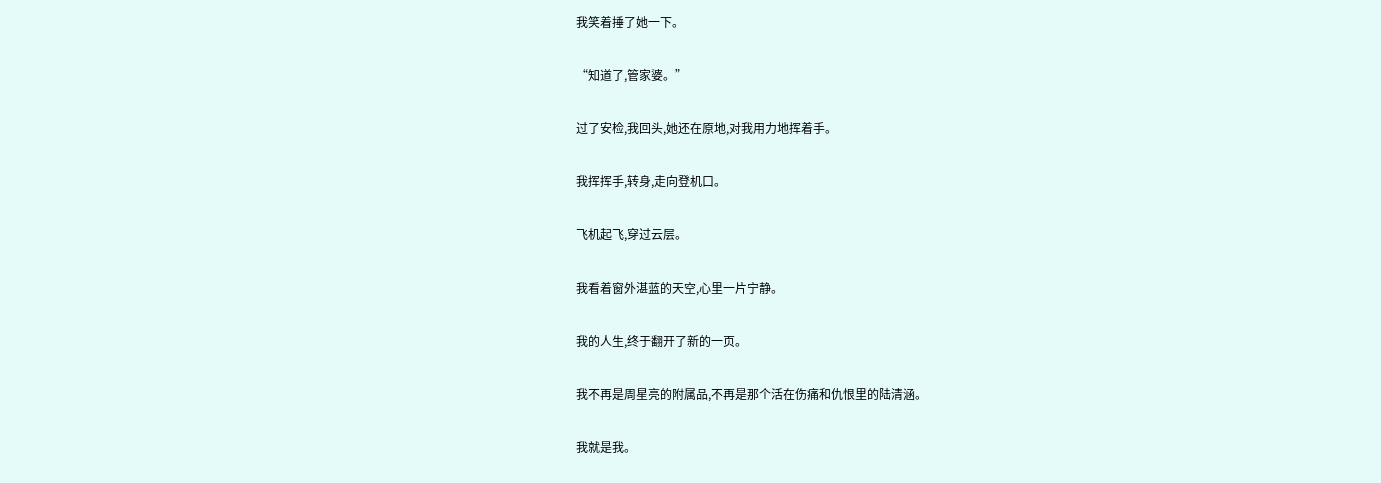我笑着捶了她一下。

“知道了,管家婆。”

过了安检,我回头,她还在原地,对我用力地挥着手。

我挥挥手,转身,走向登机口。

飞机起飞,穿过云层。

我看着窗外湛蓝的天空,心里一片宁静。

我的人生,终于翻开了新的一页。

我不再是周星亮的附属品,不再是那个活在伤痛和仇恨里的陆清涵。

我就是我。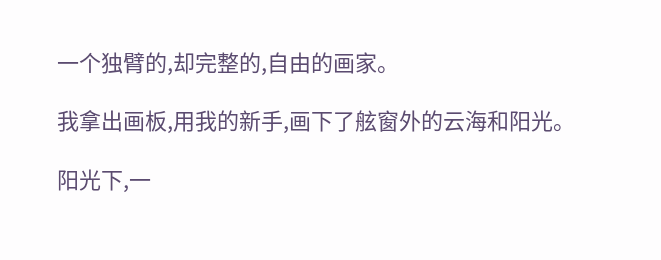一个独臂的,却完整的,自由的画家。

我拿出画板,用我的新手,画下了舷窗外的云海和阳光。

阳光下,一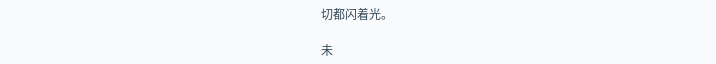切都闪着光。

未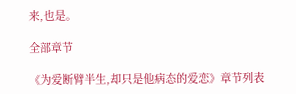来,也是。

全部章节

《为爱断臂半生,却只是他病态的爱恋》章节列表